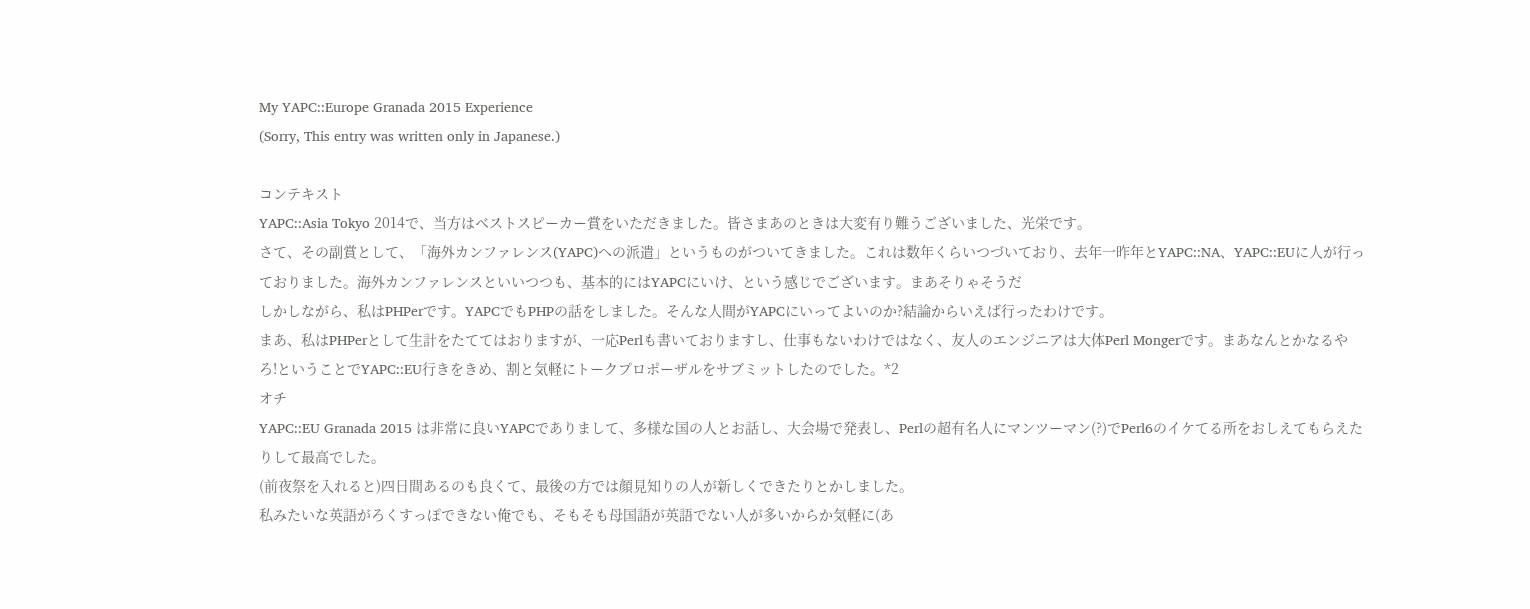My YAPC::Europe Granada 2015 Experience
(Sorry, This entry was written only in Japanese.)

コンテキスト
YAPC::Asia Tokyo 2014で、当方はベストスピーカー賞をいただきました。皆さまあのときは大変有り難うございました、光栄です。
さて、その副賞として、「海外カンファレンス(YAPC)への派遣」というものがついてきました。これは数年くらいつづいており、去年一昨年とYAPC::NA、YAPC::EUに人が行っておりました。海外カンファレンスといいつつも、基本的にはYAPCにいけ、という感じでございます。まあそりゃそうだ
しかしながら、私はPHPerです。YAPCでもPHPの話をしました。そんな人間がYAPCにいってよいのか?結論からいえば行ったわけです。
まあ、私はPHPerとして生計をたててはおりますが、一応Perlも書いておりますし、仕事もないわけではなく、友人のエンジニアは大体Perl Mongerです。まあなんとかなるやろ!ということでYAPC::EU行きをきめ、割と気軽にトークプロポーザルをサブミットしたのでした。*2
オチ
YAPC::EU Granada 2015 は非常に良いYAPCでありまして、多様な国の人とお話し、大会場で発表し、Perlの超有名人にマンツーマン(?)でPerl6のイケてる所をおしえてもらえたりして最高でした。
(前夜祭を入れると)四日間あるのも良くて、最後の方では顔見知りの人が新しくできたりとかしました。
私みたいな英語がろくすっぽできない俺でも、そもそも母国語が英語でない人が多いからか気軽に(あ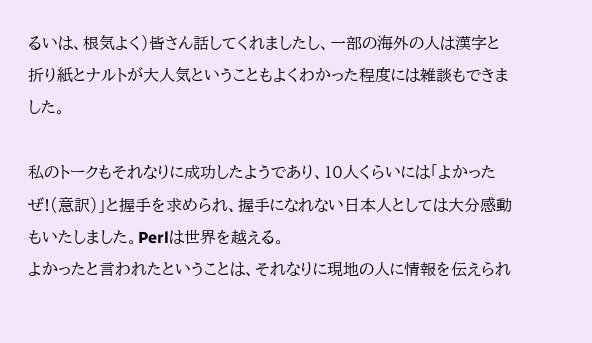るいは、根気よく)皆さん話してくれましたし、一部の海外の人は漢字と折り紙とナルトが大人気ということもよくわかった程度には雑談もできました。

私のトークもそれなりに成功したようであり、10人くらいには「よかったぜ!(意訳)」と握手を求められ、握手になれない日本人としては大分感動もいたしました。Perlは世界を越える。
よかったと言われたということは、それなりに現地の人に情報を伝えられ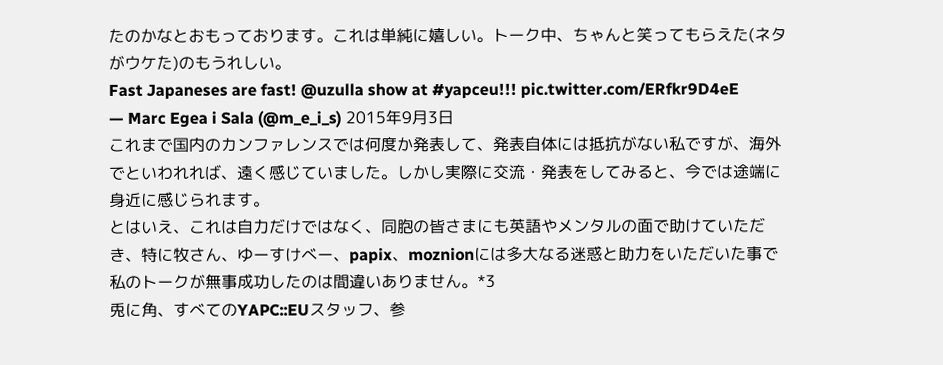たのかなとおもっております。これは単純に嬉しい。トーク中、ちゃんと笑ってもらえた(ネタがウケた)のもうれしい。
Fast Japaneses are fast! @uzulla show at #yapceu!!! pic.twitter.com/ERfkr9D4eE
— Marc Egea i Sala (@m_e_i_s) 2015年9月3日
これまで国内のカンファレンスでは何度か発表して、発表自体には抵抗がない私ですが、海外でといわれれば、遠く感じていました。しかし実際に交流・発表をしてみると、今では途端に身近に感じられます。
とはいえ、これは自力だけではなく、同胞の皆さまにも英語やメンタルの面で助けていただき、特に牧さん、ゆーすけべー、papix、moznionには多大なる迷惑と助力をいただいた事で私のトークが無事成功したのは間違いありません。*3
兎に角、すべてのYAPC::EUスタッフ、参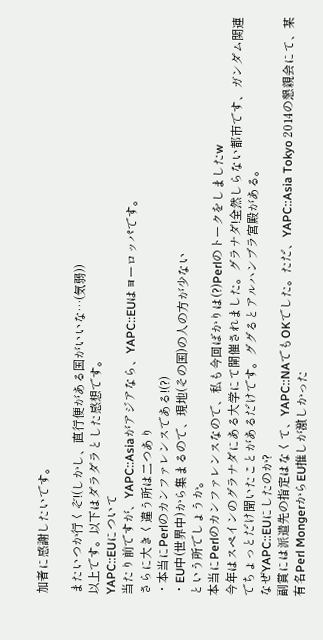加者に感謝したいです。

またいつか行くぞ!(しかし、直行便がある国がいいな…(気弱))
以上です。以下はダラダラとした感想です。
YAPC::EUについて
当たり前ですが、YAPC::Asiaがアジアなら、YAPC::EUはヨーロッパです。
さらに大きく違う所は二つあり
・本当にPerlのカンファレンスである!(?)
・EU中(世界中)から集まるので、現地(その国)の人の方が少ない
という所でしょうか。
本当にPerlのカンファレンスなので、私も今回ばかりは(?)Perlのトークをしましたw
今年はスペインのグラナダにある大学にて開催されました。グラナダ!全然しらない都市です、ガンダム関連でちょっとだけ聞いたことがあるだけです。ググるとアルハンブラ宮殿がある。
なぜYAPC::EUにしたのか?
副賞には派遣先の指定はなくて、YAPC::NAでもOKでした。ただ、YAPC::Asia Tokyo 2014の懇親会にて、某有名Perl MongerからEU推しが激しかった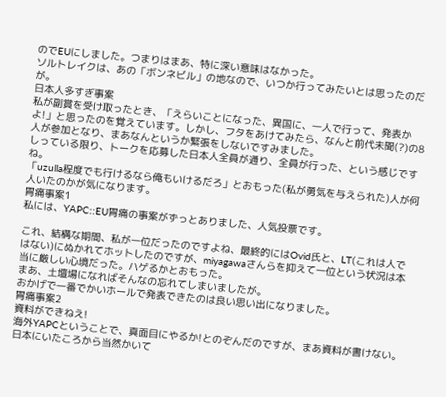のでEUにしました。つまりはまあ、特に深い意味はなかった。
ソルトレイクは、あの「ボンネビル」の地なので、いつか行ってみたいとは思ったのだが。
日本人多すぎ事案
私が副賞を受け取ったとき、「えらいことになった、異国に、一人で行って、発表かよ!」と思ったのを覚えています。しかし、フタをあけてみたら、なんと前代未聞(?)の8人が参加となり、まあなんというか緊張をしないですみました。
しっている限り、トークを応募した日本人全員が通り、全員が行った、という感じですね。
「uzulla程度でも行けるなら俺もいけるだろ」とおもった(私が勇気を与えられた)人が何人いたのかが気になります。
胃痛事案1
私には、YAPC::EU胃痛の事案がずっとありました、人気投票です。

これ、結構な期間、私が一位だったのですよね、最終的にはOvid氏と、LT(これは人ではない)にぬかれてホットしたのですが、miyagawaさんらを抑えて一位という状況は本当に厳しい心境だった。ハゲるかとおもった。
まあ、土壇場になればそんなの忘れてしまいましたが。
おかげで一番でかいホールで発表できたのは良い思い出になりました。
胃痛事案2
資料ができねえ!
海外YAPCということで、真面目にやるか!とのぞんだのですが、まあ資料が書けない。
日本にいたころから当然かいて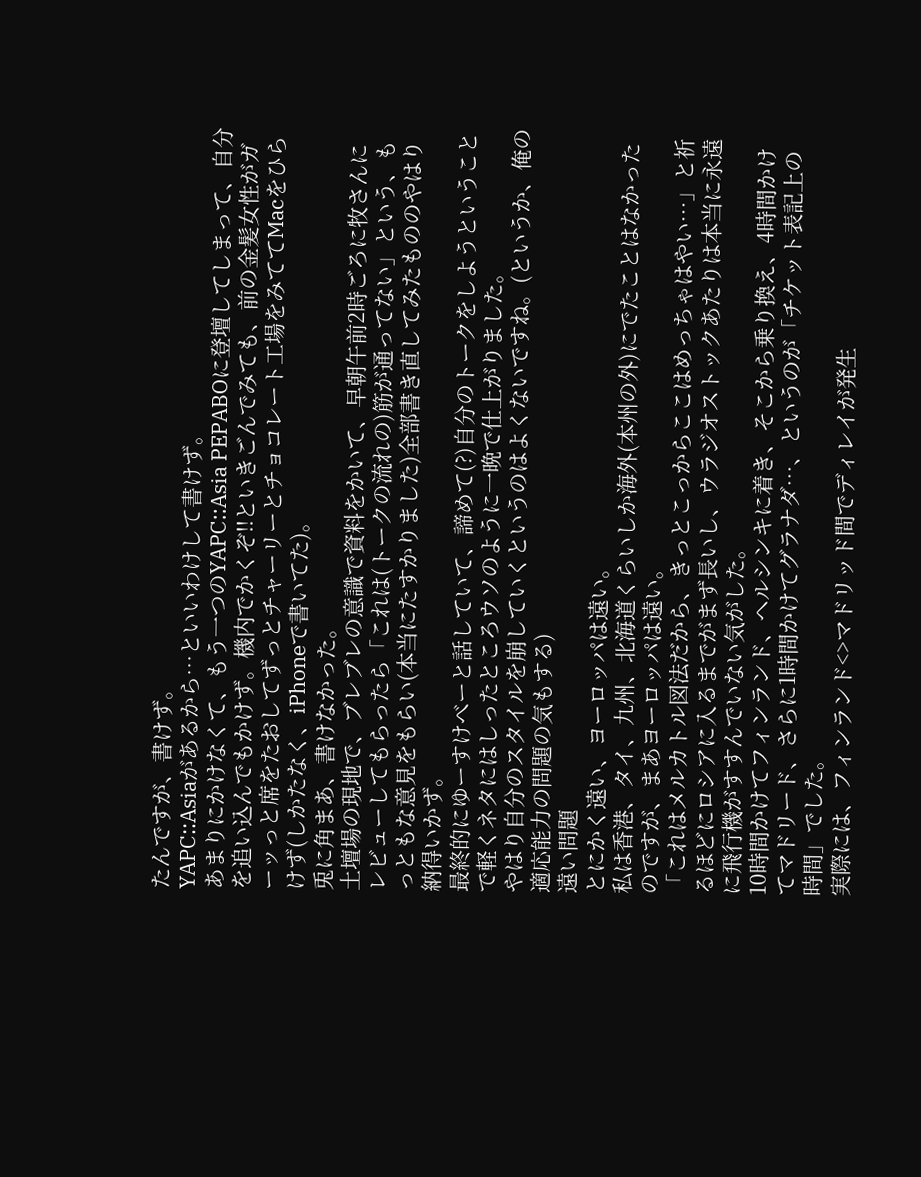たんですが、書けず。
YAPC::Asiaがあるから…といいわけして書けず。
あまりにかけなくて、もう一つのYAPC::Asia PEPABOに登壇してしまって、自分を追い込んでもかけず。機内でかくぞ!!といきごんでみても、前の金髪女性がガーッっと席をたおしてずっとチャーリーとチョコレート工場をみててMacをひらけず(しかたなく、iPhoneで書いてた)。
兎に角まあ、書けなかった。
土壇場の現地で、ブレブレの意識で資料をかいて、早朝午前2時ごろに牧さんにレビューしてもらったら「これは(トークの流れの)筋が通ってない」という、もっともな意見をもらい(本当にたすかりました)全部書き直してみたもののやはり納得いかず。
最終的にゆーすけべーと話していて、諦めて(?)自分のトークをしようということで軽くネタにはしったところウソのように一晩で仕上がりました。
やはり自分のスタイルを崩していくというのはよくないですね。(というか、俺の適応能力の問題の気もする)
遠い問題
とにかく遠い、ヨーロッパは遠い。
私は香港、タイ、九州、北海道くらいしか海外(本州の外)にでたことはなかったのですが、まあヨーロッパは遠い。
「これはメルカトル図法だから、きっとこっからここはめっちゃはやい…」と祈るほどにロシアに入るまでがまず長いし、ウラジオストックあたりは本当に永遠に飛行機がすすんでいない気がした。
10時間かけてフィンランド、ヘルシンキに着き、そこから乗り換え、4時間かけてマドリード、さらに1時間かけてグラナダ…、というのが「チケット表記上の時間」でした。
実際には、フィンランド<>マドリッド間でディレイが発生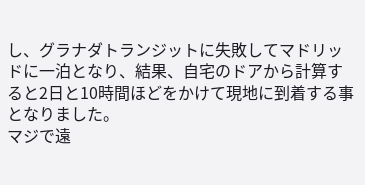し、グラナダトランジットに失敗してマドリッドに一泊となり、結果、自宅のドアから計算すると2日と10時間ほどをかけて現地に到着する事となりました。
マジで遠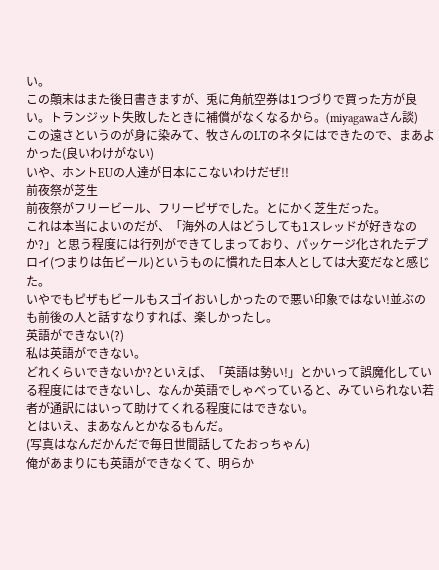い。
この顛末はまた後日書きますが、兎に角航空券は1つづりで買った方が良い。トランジット失敗したときに補償がなくなるから。(miyagawaさん談)
この遠さというのが身に染みて、牧さんのLTのネタにはできたので、まあよかった(良いわけがない)
いや、ホントEUの人達が日本にこないわけだぜ!!
前夜祭が芝生
前夜祭がフリービール、フリーピザでした。とにかく芝生だった。
これは本当によいのだが、「海外の人はどうしても1スレッドが好きなのか?」と思う程度には行列ができてしまっており、パッケージ化されたデプロイ(つまりは缶ビール)というものに慣れた日本人としては大変だなと感じた。
いやでもピザもビールもスゴイおいしかったので悪い印象ではない!並ぶのも前後の人と話すなりすれば、楽しかったし。
英語ができない(?)
私は英語ができない。
どれくらいできないか?といえば、「英語は勢い!」とかいって誤魔化している程度にはできないし、なんか英語でしゃべっていると、みていられない若者が通訳にはいって助けてくれる程度にはできない。
とはいえ、まあなんとかなるもんだ。
(写真はなんだかんだで毎日世間話してたおっちゃん)
俺があまりにも英語ができなくて、明らか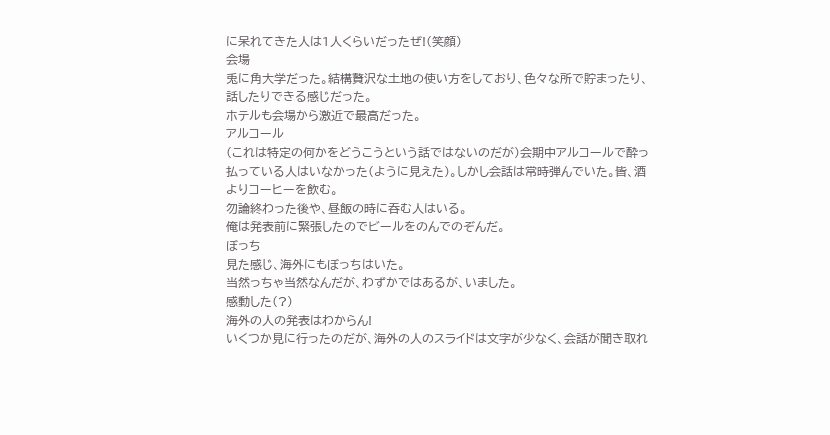に呆れてきた人は1人くらいだったぜ!(笑顔)
会場
兎に角大学だった。結構贅沢な土地の使い方をしており、色々な所で貯まったり、話したりできる感じだった。
ホテルも会場から激近で最高だった。
アルコール
(これは特定の何かをどうこうという話ではないのだが)会期中アルコールで酔っ払っている人はいなかった(ように見えた)。しかし会話は常時弾んでいた。皆、酒よりコーヒーを飲む。
勿論終わった後や、昼飯の時に吞む人はいる。
俺は発表前に緊張したのでビールをのんでのぞんだ。
ぼっち
見た感じ、海外にもぼっちはいた。
当然っちゃ当然なんだが、わずかではあるが、いました。
感動した(?)
海外の人の発表はわからん!
いくつか見に行ったのだが、海外の人のスライドは文字が少なく、会話が聞き取れ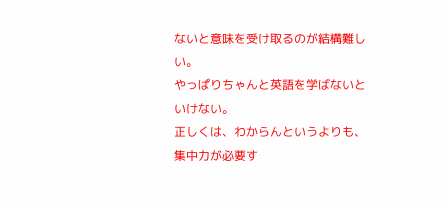ないと意味を受け取るのが結構難しい。
やっぱりちゃんと英語を学ばないといけない。
正しくは、わからんというよりも、集中力が必要す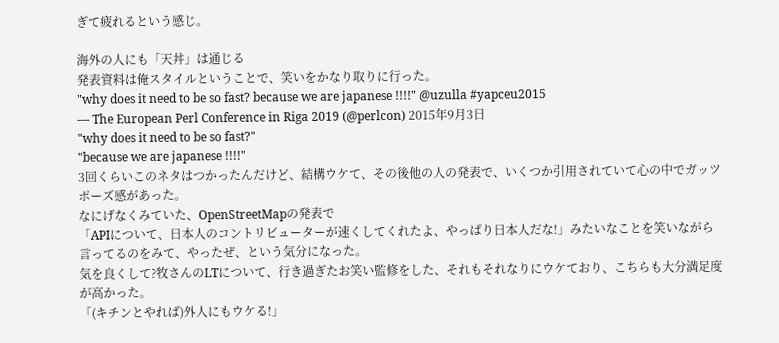ぎて疲れるという感じ。

海外の人にも「天丼」は通じる
発表資料は俺スタイルということで、笑いをかなり取りに行った。
"why does it need to be so fast? because we are japanese !!!!" @uzulla #yapceu2015
— The European Perl Conference in Riga 2019 (@perlcon) 2015年9月3日
"why does it need to be so fast?"
"because we are japanese !!!!"
3回くらいこのネタはつかったんだけど、結構ウケて、その後他の人の発表で、いくつか引用されていて心の中でガッツポーズ感があった。
なにげなくみていた、OpenStreetMapの発表で
「APIについて、日本人のコントリビューターが速くしてくれたよ、やっぱり日本人だな!」みたいなことを笑いながら言ってるのをみて、やったぜ、という気分になった。
気を良くして?牧さんのLTについて、行き過ぎたお笑い監修をした、それもそれなりにウケており、こちらも大分満足度が高かった。
「(キチンとやれば)外人にもウケる!」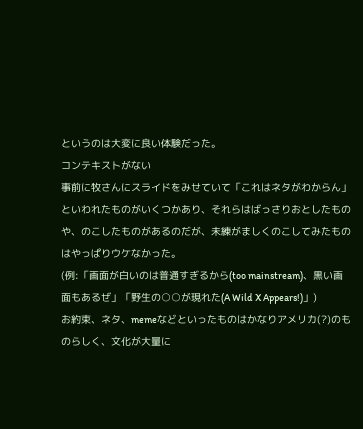というのは大変に良い体験だった。
コンテキストがない
事前に牧さんにスライドをみせていて「これはネタがわからん」といわれたものがいくつかあり、それらはばっさりおとしたものや、のこしたものがあるのだが、未練がましくのこしてみたものはやっぱりウケなかった。
(例:「画面が白いのは普通すぎるから(too mainstream)、黒い画面もあるぜ」「野生の○○が現れた(A Wild X Appears!)」)
お約束、ネタ、memeなどといったものはかなりアメリカ(?)のものらしく、文化が大量に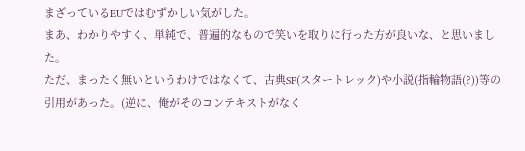まざっているEUではむずかしい気がした。
まあ、わかりやすく、単純で、普遍的なもので笑いを取りに行った方が良いな、と思いました。
ただ、まったく無いというわけではなくて、古典SF(スタートレック)や小説(指輪物語(?))等の引用があった。(逆に、俺がそのコンテキストがなく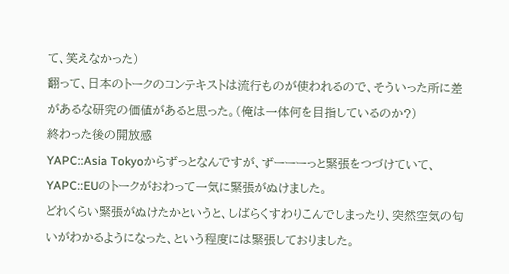て、笑えなかった)
翻って、日本のトークのコンテキストは流行ものが使われるので、そういった所に差があるな研究の価値があると思った。(俺は一体何を目指しているのか?)
終わった後の開放感
YAPC::Asia Tokyoからずっとなんですが、ずーーーっと緊張をつづけていて、YAPC::EUのトークがおわって一気に緊張がぬけました。
どれくらい緊張がぬけたかというと、しばらくすわりこんでしまったり、突然空気の匂いがわかるようになった、という程度には緊張しておりました。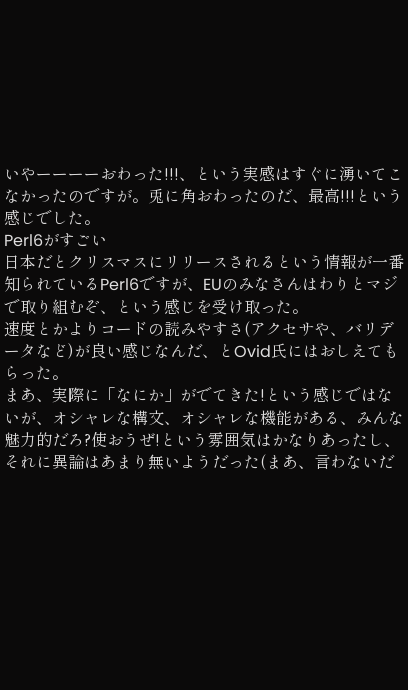いやーーーーおわった!!!、という実感はすぐに湧いてこなかったのですが。兎に角おわったのだ、最高!!!という感じでした。
Perl6がすごい
日本だとクリスマスにリリースされるという情報が一番知られているPerl6ですが、EUのみなさんはわりとマジで取り組むぞ、という感じを受け取った。
速度とかよりコードの読みやすさ(アクセサや、バリデータなど)が良い感じなんだ、とOvid氏にはおしえてもらった。
まあ、実際に「なにか」がでてきた!という感じではないが、オシャレな構文、オシャレな機能がある、みんな魅力的だろ?使おうぜ!という雰囲気はかなりあったし、それに異論はあまり無いようだった(まあ、言わないだ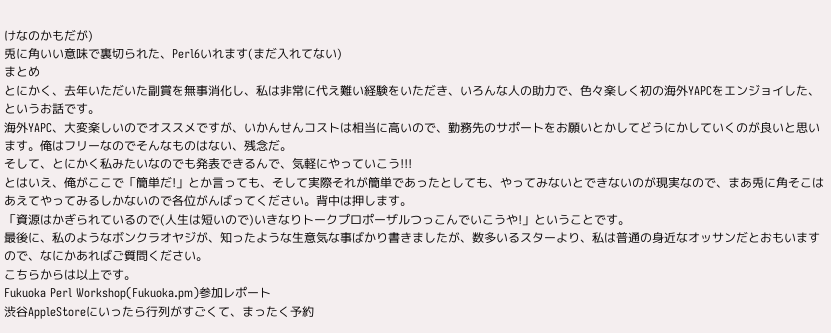けなのかもだが)
兎に角いい意味で裏切られた、Perl6いれます(まだ入れてない)
まとめ
とにかく、去年いただいた副賞を無事消化し、私は非常に代え難い経験をいただき、いろんな人の助力で、色々楽しく初の海外YAPCをエンジョイした、というお話です。
海外YAPC、大変楽しいのでオススメですが、いかんせんコストは相当に高いので、勤務先のサポートをお願いとかしてどうにかしていくのが良いと思います。俺はフリーなのでそんなものはない、残念だ。
そして、とにかく私みたいなのでも発表できるんで、気軽にやっていこう!!!
とはいえ、俺がここで「簡単だ!」とか言っても、そして実際それが簡単であったとしても、やってみないとできないのが現実なので、まあ兎に角そこはあえてやってみるしかないので各位がんばってください。背中は押します。
「資源はかぎられているので(人生は短いので)いきなりトークプロポーザルつっこんでいこうや!」ということです。
最後に、私のようなボンクラオヤジが、知ったような生意気な事ばかり書きましたが、数多いるスターより、私は普通の身近なオッサンだとおもいますので、なにかあればご質問ください。
こちらからは以上です。
Fukuoka Perl Workshop(Fukuoka.pm)参加レポート
渋谷AppleStoreにいったら行列がすごくて、まったく予約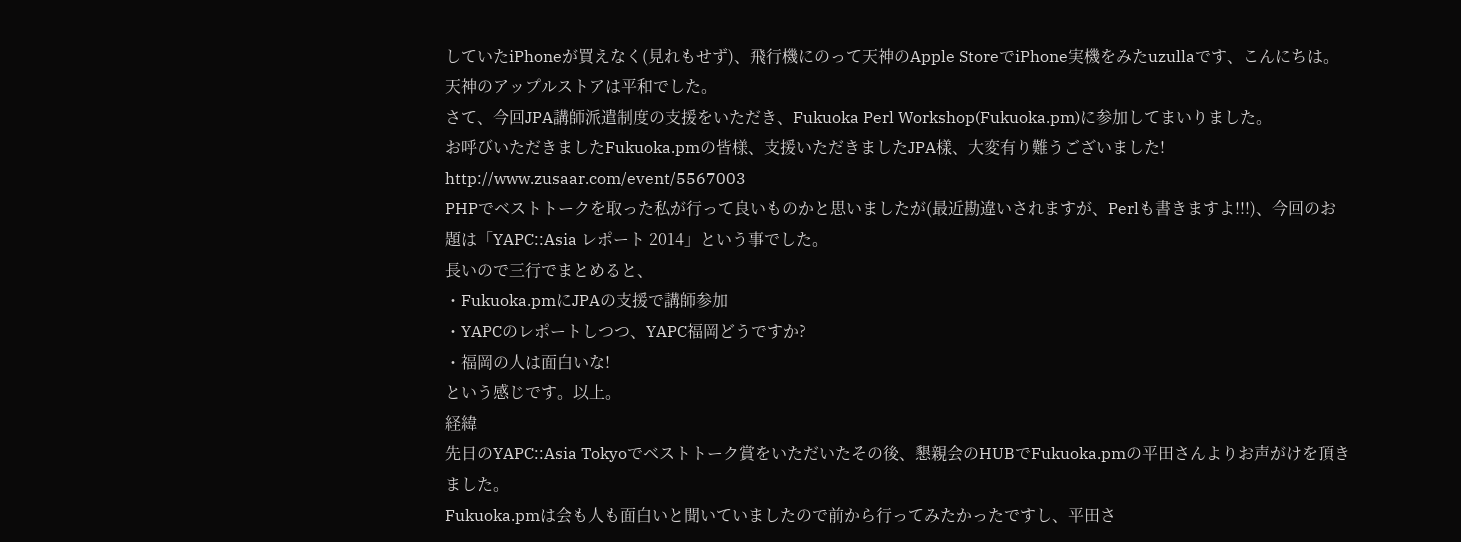していたiPhoneが買えなく(見れもせず)、飛行機にのって天神のApple StoreでiPhone実機をみたuzullaです、こんにちは。
天神のアップルストアは平和でした。
さて、今回JPA講師派遣制度の支援をいただき、Fukuoka Perl Workshop(Fukuoka.pm)に参加してまいりました。
お呼びいただきましたFukuoka.pmの皆様、支援いただきましたJPA樣、大変有り難うございました!
http://www.zusaar.com/event/5567003
PHPでベストトークを取った私が行って良いものかと思いましたが(最近勘違いされますが、Perlも書きますよ!!!)、今回のお題は「YAPC::Asia レポート 2014」という事でした。
長いので三行でまとめると、
・Fukuoka.pmにJPAの支援で講師参加
・YAPCのレポートしつつ、YAPC福岡どうですか?
・福岡の人は面白いな!
という感じです。以上。
経緯
先日のYAPC::Asia Tokyoでベストトーク賞をいただいたその後、懇親会のHUBでFukuoka.pmの平田さんよりお声がけを頂きました。
Fukuoka.pmは会も人も面白いと聞いていましたので前から行ってみたかったですし、平田さ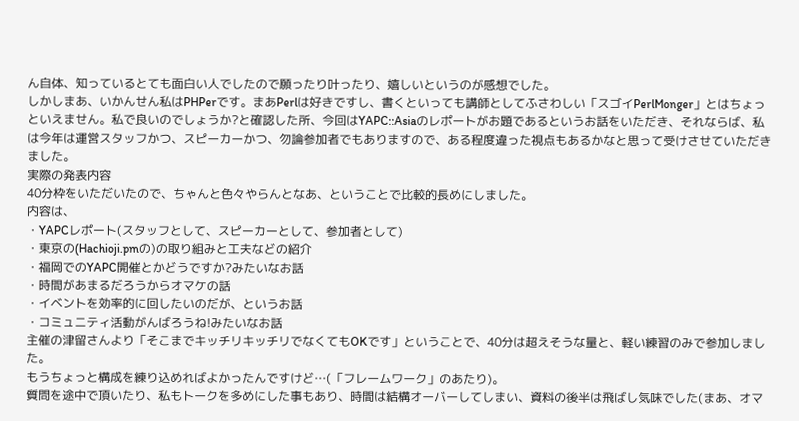ん自体、知っているとても面白い人でしたので願ったり叶ったり、嬉しいというのが感想でした。
しかしまあ、いかんせん私はPHPerです。まあPerlは好きですし、書くといっても講師としてふさわしい「スゴイPerlMonger」とはちょっといえません。私で良いのでしょうか?と確認した所、今回はYAPC::Asiaのレポートがお題であるというお話をいただき、それならば、私は今年は運営スタッフかつ、スピーカーかつ、勿論参加者でもありますので、ある程度違った視点もあるかなと思って受けさせていただきました。
実際の発表内容
40分枠をいただいたので、ちゃんと色々やらんとなあ、ということで比較的長めにしました。
内容は、
・YAPCレポート(スタッフとして、スピーカーとして、参加者として)
・東京の(Hachioji.pmの)の取り組みと工夫などの紹介
・福岡でのYAPC開催とかどうですか?みたいなお話
・時間があまるだろうからオマケの話
・イベントを効率的に回したいのだが、というお話
・コミュニティ活動がんばろうね!みたいなお話
主催の津留さんより「そこまでキッチリキッチリでなくてもOKです」ということで、40分は超えそうな量と、軽い練習のみで参加しました。
もうちょっと構成を練り込めればよかったんですけど…(「フレームワーク」のあたり)。
質問を途中で頂いたり、私もトークを多めにした事もあり、時間は結構オーバーしてしまい、資料の後半は飛ばし気味でした(まあ、オマ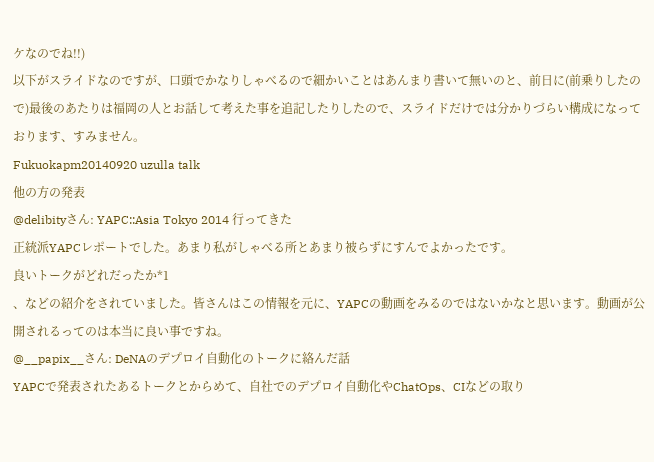ケなのでね!!)
以下がスライドなのですが、口頭でかなりしゃべるので細かいことはあんまり書いて無いのと、前日に(前乗りしたので)最後のあたりは福岡の人とお話して考えた事を追記したりしたので、スライドだけでは分かりづらい構成になっております、すみません。
Fukuokapm20140920 uzulla talk
他の方の発表
@delibityさん: YAPC::Asia Tokyo 2014 行ってきた
正統派YAPCレポートでした。あまり私がしゃべる所とあまり被らずにすんでよかったです。
良いトークがどれだったか*1
、などの紹介をされていました。皆さんはこの情報を元に、YAPCの動画をみるのではないかなと思います。動画が公開されるってのは本当に良い事ですね。
@__papix__さん: DeNAのデプロイ自動化のトークに絡んだ話
YAPCで発表されたあるトークとからめて、自社でのデプロイ自動化やChatOps、CIなどの取り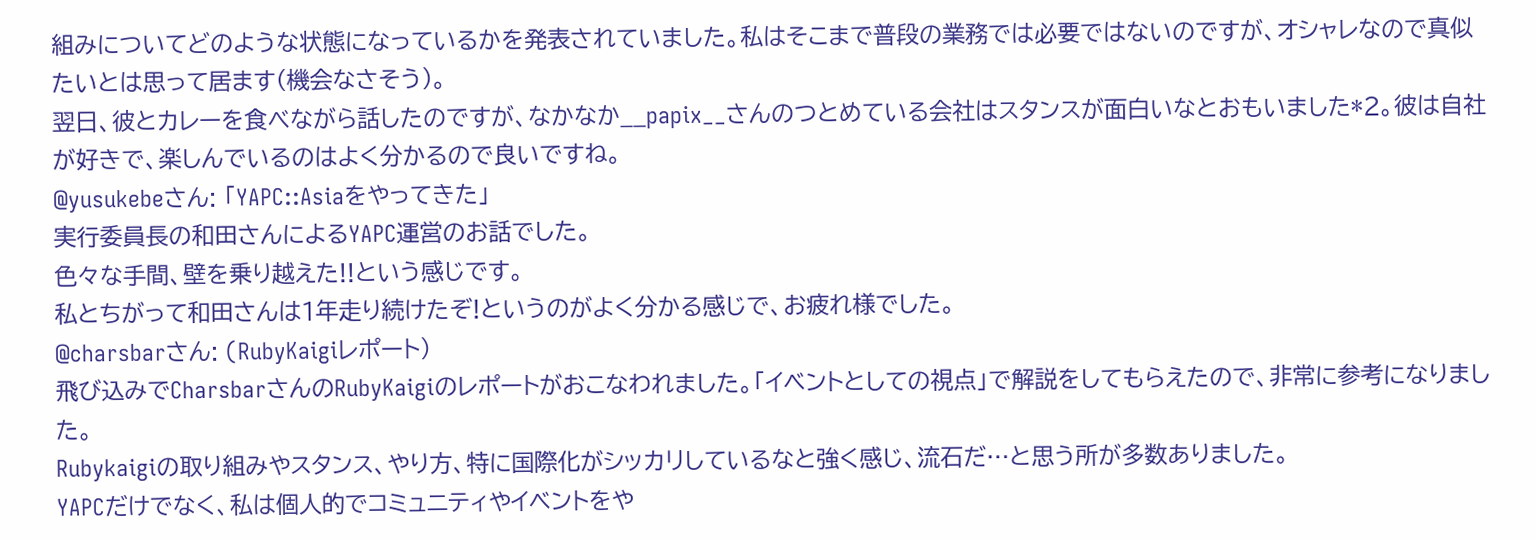組みについてどのような状態になっているかを発表されていました。私はそこまで普段の業務では必要ではないのですが、オシャレなので真似たいとは思って居ます(機会なさそう)。
翌日、彼とカレーを食べながら話したのですが、なかなか__papix__さんのつとめている会社はスタンスが面白いなとおもいました*2。彼は自社が好きで、楽しんでいるのはよく分かるので良いですね。
@yusukebeさん: 「YAPC::Asiaをやってきた」
実行委員長の和田さんによるYAPC運営のお話でした。
色々な手間、壁を乗り越えた!!という感じです。
私とちがって和田さんは1年走り続けたぞ!というのがよく分かる感じで、お疲れ様でした。
@charsbarさん: (RubyKaigiレポート)
飛び込みでCharsbarさんのRubyKaigiのレポートがおこなわれました。「イベントとしての視点」で解説をしてもらえたので、非常に参考になりました。
Rubykaigiの取り組みやスタンス、やり方、特に国際化がシッカリしているなと強く感じ、流石だ…と思う所が多数ありました。
YAPCだけでなく、私は個人的でコミュニティやイベントをや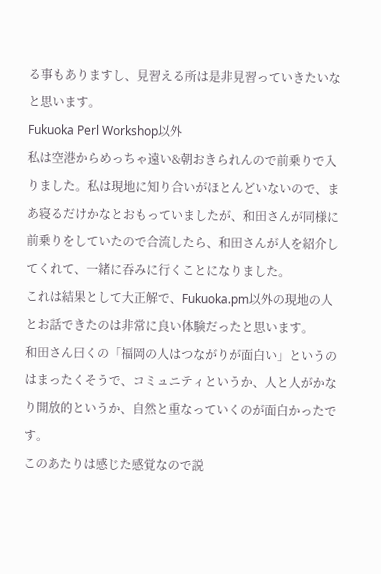る事もありますし、見習える所は是非見習っていきたいなと思います。
Fukuoka Perl Workshop以外
私は空港からめっちゃ遠い&朝おきられんので前乗りで入りました。私は現地に知り合いがほとんどいないので、まあ寝るだけかなとおもっていましたが、和田さんが同様に前乗りをしていたので合流したら、和田さんが人を紹介してくれて、一緒に吞みに行くことになりました。
これは結果として大正解で、Fukuoka.pm以外の現地の人とお話できたのは非常に良い体験だったと思います。
和田さん曰くの「福岡の人はつながりが面白い」というのはまったくそうで、コミュニティというか、人と人がかなり開放的というか、自然と重なっていくのが面白かったです。
このあたりは感じた感覚なので説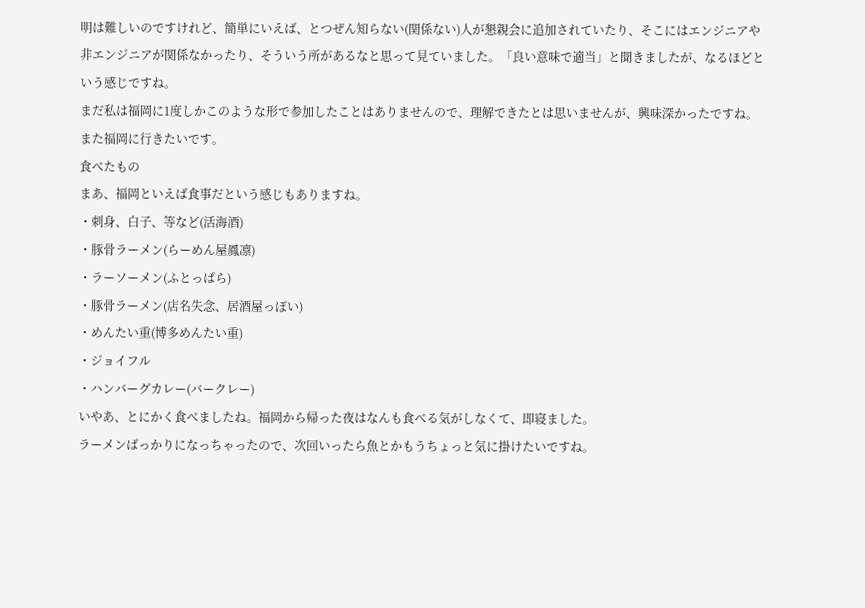明は難しいのですけれど、簡単にいえば、とつぜん知らない(関係ない)人が懇親会に追加されていたり、そこにはエンジニアや非エンジニアが関係なかったり、そういう所があるなと思って見ていました。「良い意味で適当」と聞きましたが、なるほどという感じですね。
まだ私は福岡に1度しかこのような形で参加したことはありませんので、理解できたとは思いませんが、興味深かったですね。
また福岡に行きたいです。
食べたもの
まあ、福岡といえば食事だという感じもありますね。
・刺身、白子、等など(活海酒)
・豚骨ラーメン(らーめん屋鳳凛)
・ラーソーメン(ふとっぱら)
・豚骨ラーメン(店名失念、居酒屋っぽい)
・めんたい重(博多めんたい重)
・ジョイフル
・ハンバーグカレー(バークレー)
いやあ、とにかく食べましたね。福岡から帰った夜はなんも食べる気がしなくて、即寝ました。
ラーメンばっかりになっちゃったので、次回いったら魚とかもうちょっと気に掛けたいですね。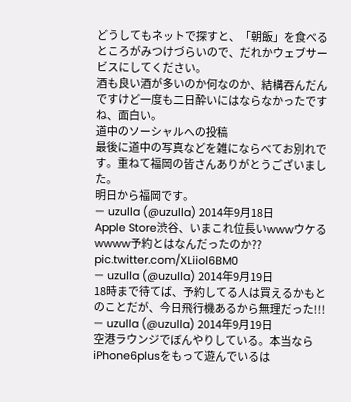どうしてもネットで探すと、「朝飯」を食べるところがみつけづらいので、だれかウェブサービスにしてください。
酒も良い酒が多いのか何なのか、結構吞んだんですけど一度も二日酔いにはならなかったですね、面白い。
道中のソーシャルへの投稿
最後に道中の写真などを雑にならべてお別れです。重ねて福岡の皆さんありがとうございました。
明日から福岡です。
— uzulla (@uzulla) 2014年9月18日
Apple Store渋谷、いまこれ位長いwwwウケるwwww予約とはなんだったのか?? pic.twitter.com/XLiiol6BM0
— uzulla (@uzulla) 2014年9月19日
18時まで待てば、予約してる人は買えるかもとのことだが、今日飛行機あるから無理だった!!!
— uzulla (@uzulla) 2014年9月19日
空港ラウンジでぼんやりしている。本当ならiPhone6plusをもって遊んでいるは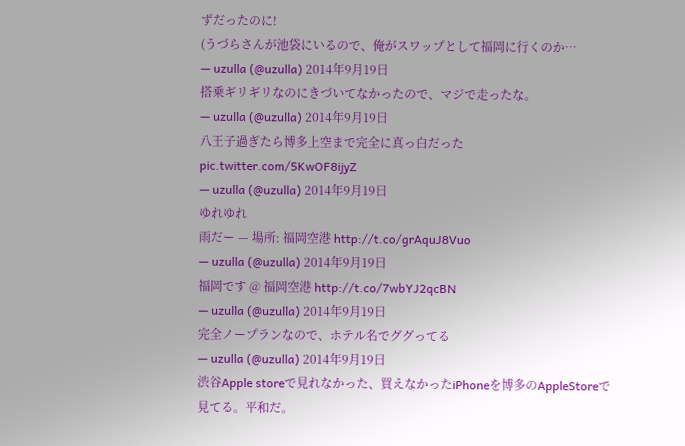ずだったのに!
(うづらさんが池袋にいるので、俺がスワップとして福岡に行くのか…
— uzulla (@uzulla) 2014年9月19日
搭乗ギリギリなのにきづいてなかったので、マジで走ったな。
— uzulla (@uzulla) 2014年9月19日
八王子過ぎたら博多上空まで完全に真っ白だった pic.twitter.com/5KwOF8ijyZ
— uzulla (@uzulla) 2014年9月19日
ゆれゆれ
雨だー — 場所: 福岡空港 http://t.co/grAquJ8Vuo
— uzulla (@uzulla) 2014年9月19日
福岡です @ 福岡空港 http://t.co/7wbYJ2qcBN
— uzulla (@uzulla) 2014年9月19日
完全ノープランなので、ホテル名でググってる
— uzulla (@uzulla) 2014年9月19日
渋谷Apple storeで見れなかった、買えなかったiPhoneを博多のAppleStoreで見てる。平和だ。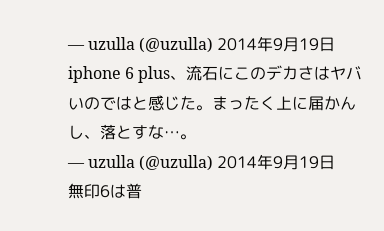— uzulla (@uzulla) 2014年9月19日
iphone 6 plus、流石にこのデカさはヤバいのではと感じた。まったく上に届かんし、落とすな…。
— uzulla (@uzulla) 2014年9月19日
無印6は普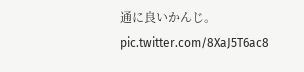通に良いかんじ。 pic.twitter.com/8XaJ5T6ac8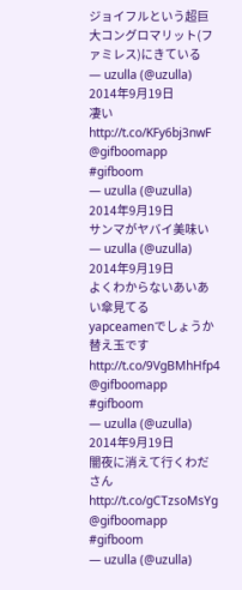ジョイフルという超巨大コングロマリット(ファミレス)にきている
— uzulla (@uzulla) 2014年9月19日
凄い http://t.co/KFy6bj3nwF @gifboomapp #gifboom
— uzulla (@uzulla) 2014年9月19日
サンマがヤバイ美味い
— uzulla (@uzulla) 2014年9月19日
よくわからないあいあい傘見てる
yapceamenでしょうか
替え玉です http://t.co/9VgBMhHfp4 @gifboomapp #gifboom
— uzulla (@uzulla) 2014年9月19日
闇夜に消えて行くわださん http://t.co/gCTzsoMsYg @gifboomapp #gifboom
— uzulla (@uzulla)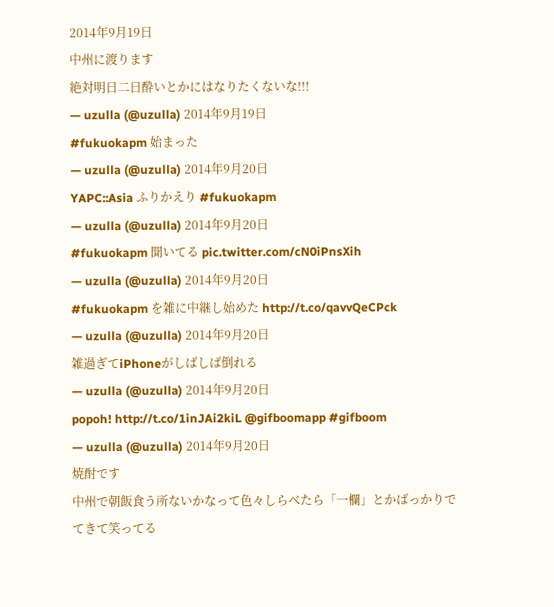2014年9月19日
中州に渡ります
絶対明日二日酔いとかにはなりたくないな!!!
— uzulla (@uzulla) 2014年9月19日
#fukuokapm 始まった
— uzulla (@uzulla) 2014年9月20日
YAPC::Asia ふりかえり #fukuokapm
— uzulla (@uzulla) 2014年9月20日
#fukuokapm 聞いてる pic.twitter.com/cN0iPnsXih
— uzulla (@uzulla) 2014年9月20日
#fukuokapm を雑に中継し始めた http://t.co/qavvQeCPck
— uzulla (@uzulla) 2014年9月20日
雑過ぎてiPhoneがしばしば倒れる
— uzulla (@uzulla) 2014年9月20日
popoh! http://t.co/1inJAi2kiL @gifboomapp #gifboom
— uzulla (@uzulla) 2014年9月20日
焼酎です
中州で朝飯食う所ないかなって色々しらべたら「一欄」とかばっかりでてきて笑ってる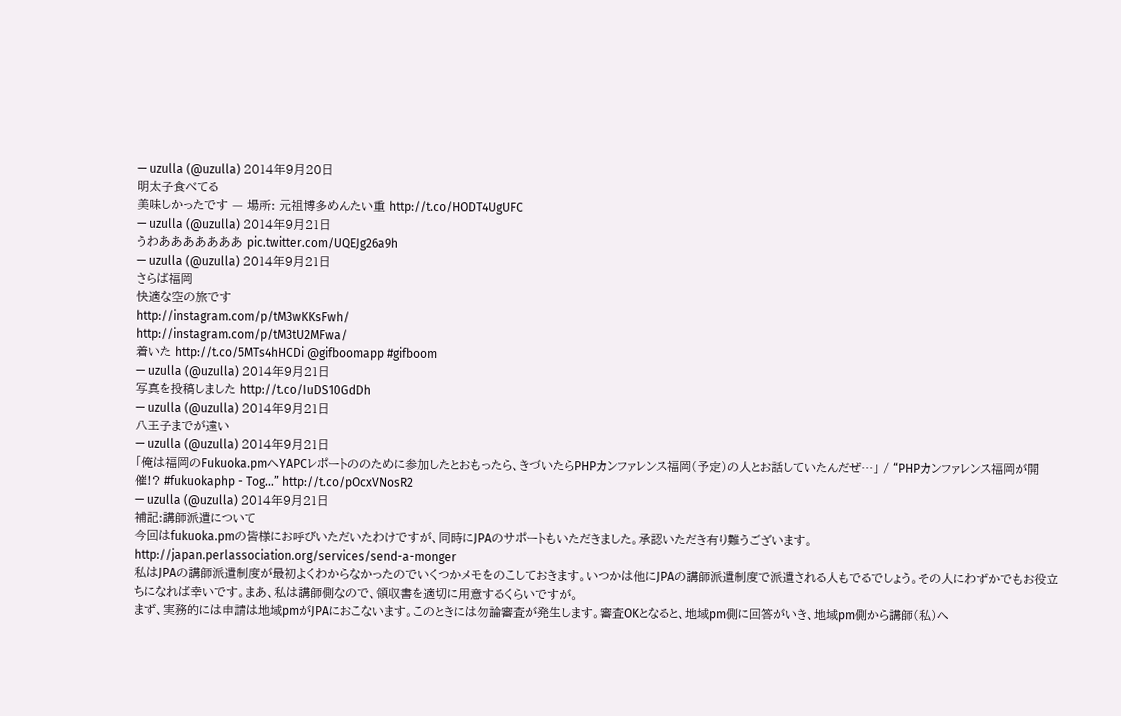— uzulla (@uzulla) 2014年9月20日
明太子食べてる
美味しかったです — 場所: 元祖博多めんたい重 http://t.co/HODT4UgUFC
— uzulla (@uzulla) 2014年9月21日
うわあああああああ pic.twitter.com/UQEJg26a9h
— uzulla (@uzulla) 2014年9月21日
さらば福岡
快適な空の旅です
http://instagram.com/p/tM3wKKsFwh/
http://instagram.com/p/tM3tU2MFwa/
着いた http://t.co/5MTs4hHCDi @gifboomapp #gifboom
— uzulla (@uzulla) 2014年9月21日
写真を投稿しました http://t.co/IuDS10GdDh
— uzulla (@uzulla) 2014年9月21日
八王子までが遠い
— uzulla (@uzulla) 2014年9月21日
「俺は福岡のFukuoka.pmへYAPCレポートののために参加したとおもったら、きづいたらPHPカンファレンス福岡(予定)の人とお話していたんだぜ…」 / “PHPカンファレンス福岡が開催!? #fukuokaphp - Tog…” http://t.co/pOcxVNosR2
— uzulla (@uzulla) 2014年9月21日
補記:講師派遣について
今回はfukuoka.pmの皆様にお呼びいただいたわけですが、同時にJPAのサポートもいただきました。承認いただき有り難うございます。
http://japan.perlassociation.org/services/send-a-monger
私はJPAの講師派遣制度が最初よくわからなかったのでいくつかメモをのこしておきます。いつかは他にJPAの講師派遣制度で派遣される人もでるでしょう。その人にわずかでもお役立ちになれば幸いです。まあ、私は講師側なので、領収書を適切に用意するくらいですが。
まず、実務的には申請は地域pmがJPAにおこないます。このときには勿論審査が発生します。審査OKとなると、地域pm側に回答がいき、地域pm側から講師(私)へ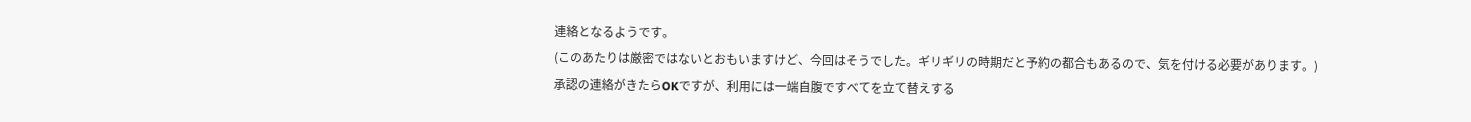連絡となるようです。
(このあたりは厳密ではないとおもいますけど、今回はそうでした。ギリギリの時期だと予約の都合もあるので、気を付ける必要があります。)
承認の連絡がきたらOKですが、利用には一端自腹ですべてを立て替えする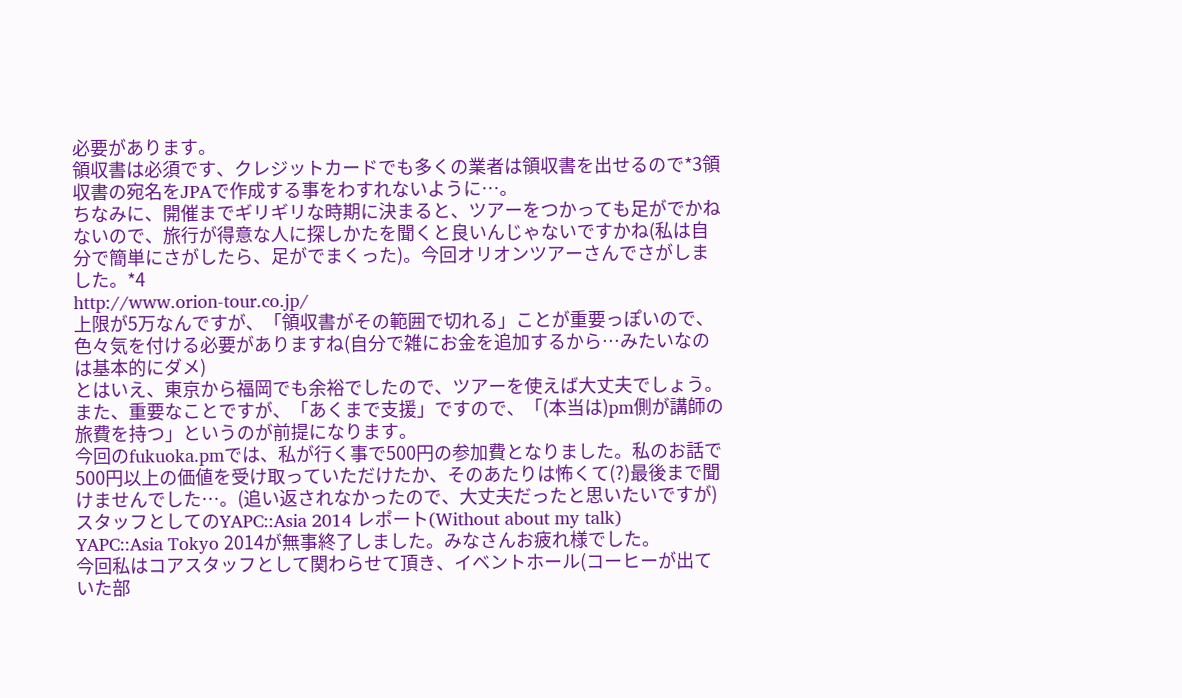必要があります。
領収書は必須です、クレジットカードでも多くの業者は領収書を出せるので*3領収書の宛名をJPAで作成する事をわすれないように…。
ちなみに、開催までギリギリな時期に決まると、ツアーをつかっても足がでかねないので、旅行が得意な人に探しかたを聞くと良いんじゃないですかね(私は自分で簡単にさがしたら、足がでまくった)。今回オリオンツアーさんでさがしました。*4
http://www.orion-tour.co.jp/
上限が5万なんですが、「領収書がその範囲で切れる」ことが重要っぽいので、色々気を付ける必要がありますね(自分で雑にお金を追加するから…みたいなのは基本的にダメ)
とはいえ、東京から福岡でも余裕でしたので、ツアーを使えば大丈夫でしょう。
また、重要なことですが、「あくまで支援」ですので、「(本当は)pm側が講師の旅費を持つ」というのが前提になります。
今回のfukuoka.pmでは、私が行く事で500円の参加費となりました。私のお話で500円以上の価値を受け取っていただけたか、そのあたりは怖くて(?)最後まで聞けませんでした…。(追い返されなかったので、大丈夫だったと思いたいですが)
スタッフとしてのYAPC::Asia 2014 レポート(Without about my talk)
YAPC::Asia Tokyo 2014が無事終了しました。みなさんお疲れ様でした。
今回私はコアスタッフとして関わらせて頂き、イベントホール(コーヒーが出ていた部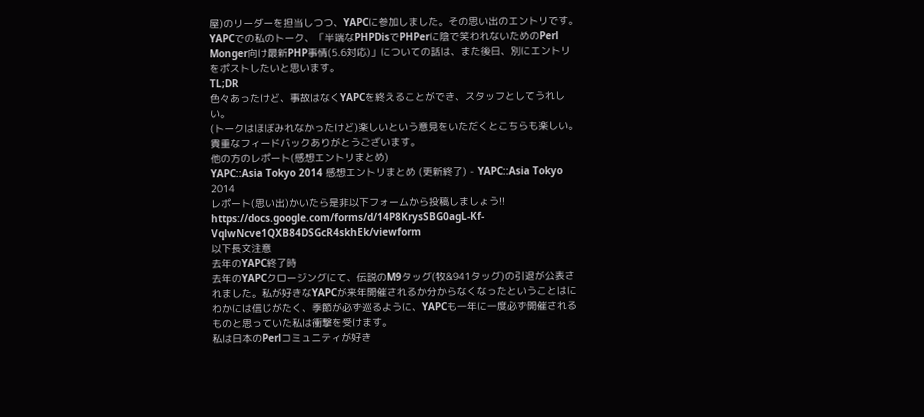屋)のリーダーを担当しつつ、YAPCに参加しました。その思い出のエントリです。
YAPCでの私のトーク、「半端なPHPDisでPHPerに陰で笑われないためのPerl Monger向け最新PHP事情(5.6対応)」についての話は、また後日、別にエントリをポストしたいと思います。
TL;DR
色々あったけど、事故はなくYAPCを終えることができ、スタッフとしてうれしい。
(トークはほぼみれなかったけど)楽しいという意見をいただくとこちらも楽しい。
貴重なフィードバックありがとうございます。
他の方のレポート(感想エントリまとめ)
YAPC::Asia Tokyo 2014 感想エントリまとめ (更新終了) - YAPC::Asia Tokyo 2014
レポート(思い出)かいたら是非以下フォームから投稿しましょう!!
https://docs.google.com/forms/d/14P8KrysSBG0agL-Kf-VqlwNcve1QXB84DSGcR4skhEk/viewform
以下長文注意
去年のYAPC終了時
去年のYAPCクロージングにて、伝説のM9タッグ(牧&941タッグ)の引退が公表されました。私が好きなYAPCが来年開催されるか分からなくなったということはにわかには信じがたく、季節が必ず巡るように、YAPCも一年に一度必ず開催されるものと思っていた私は衝撃を受けます。
私は日本のPerlコミュニティが好き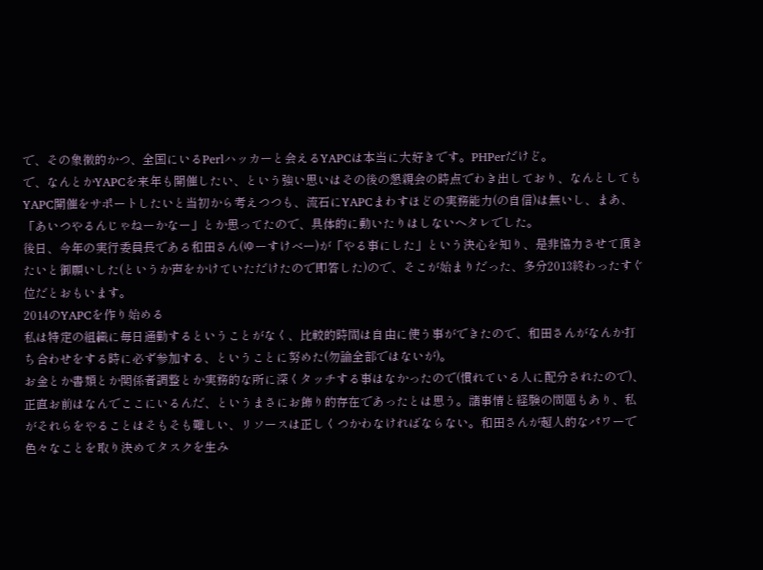で、その象徴的かつ、全国にいるPerlハッカーと会えるYAPCは本当に大好きです。PHPerだけど。
で、なんとかYAPCを来年も開催したい、という強い思いはその後の懇親会の時点でわき出しており、なんとしてもYAPC開催をサポートしたいと当初から考えつつも、流石にYAPCまわすほどの実務能力(の自信)は無いし、まあ、「あいつやるんじゃねーかなー」とか思ってたので、具体的に動いたりはしないヘタレでした。
後日、今年の実行委員長である和田さん(ゆーすけべー)が「やる事にした」という決心を知り、是非協力させて頂きたいと御願いした(というか声をかけていただけたので即答した)ので、そこが始まりだった、多分2013終わったすぐ位だとおもいます。
2014のYAPCを作り始める
私は特定の組織に毎日通勤するということがなく、比較的時間は自由に使う事ができたので、和田さんがなんか打ち合わせをする時に必ず参加する、ということに努めた(勿論全部ではないが)。
お金とか書類とか関係者調整とか実務的な所に深くタッチする事はなかったので(慣れている人に配分されたので)、正直お前はなんでここにいるんだ、というまさにお飾り的存在であったとは思う。諸事情と経験の問題もあり、私がそれらをやることはそもそも難しい、リソースは正しくつかわなければならない。和田さんが超人的なパワーで色々なことを取り決めてタスクを生み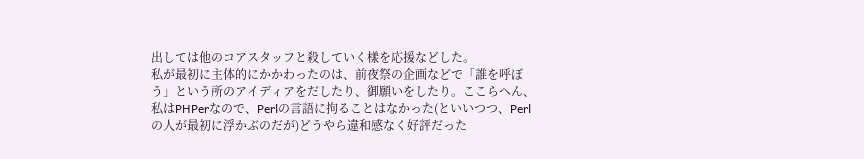出しては他のコアスタッフと殺していく樣を応援などした。
私が最初に主体的にかかわったのは、前夜祭の企画などで「誰を呼ぼう」という所のアイディアをだしたり、御願いをしたり。ここらへん、私はPHPerなので、Perlの言語に拘ることはなかった(といいつつ、Perlの人が最初に浮かぶのだが)どうやら違和感なく好評だった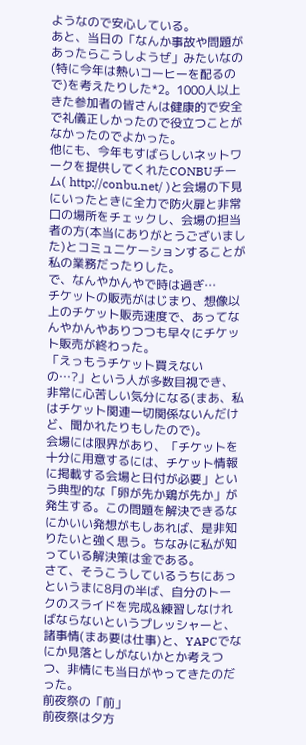ようなので安心している。
あと、当日の「なんか事故や問題があったらこうしようぜ」みたいなの(特に今年は熱いコーヒーを配るので)を考えたりした*2。1000人以上きた参加者の皆さんは健康的で安全で礼儀正しかったので役立つことがなかったのでよかった。
他にも、今年もすばらしいネットワークを提供してくれたCONBUチーム( http://conbu.net/ )と会場の下見にいったときに全力で防火扉と非常口の場所をチェックし、会場の担当者の方(本当にありがとうございました)とコミュニケーションすることが私の業務だったりした。
で、なんやかんやで時は過ぎ…
チケットの販売がはじまり、想像以上のチケット販売速度で、あってなんやかんやありつつも早々にチケット販売が終わった。
「えっもうチケット買えないの…?」という人が多数目視でき、非常に心苦しい気分になる(まあ、私はチケット関連一切関係ないんだけど、聞かれたりもしたので)。
会場には限界があり、「チケットを十分に用意するには、チケット情報に掲載する会場と日付が必要」という典型的な「卵が先か鶏が先か」が発生する。この問題を解決できるなにかいい発想がもしあれば、是非知りたいと強く思う。ちなみに私が知っている解決策は金である。
さて、そうこうしているうちにあっというまに8月の半ば、自分のトークのスライドを完成&練習しなければならないというプレッシャーと、諸事情(まあ要は仕事)と、YAPCでなにか見落としがないかとか考えつつ、非情にも当日がやってきたのだった。
前夜祭の「前」
前夜祭は夕方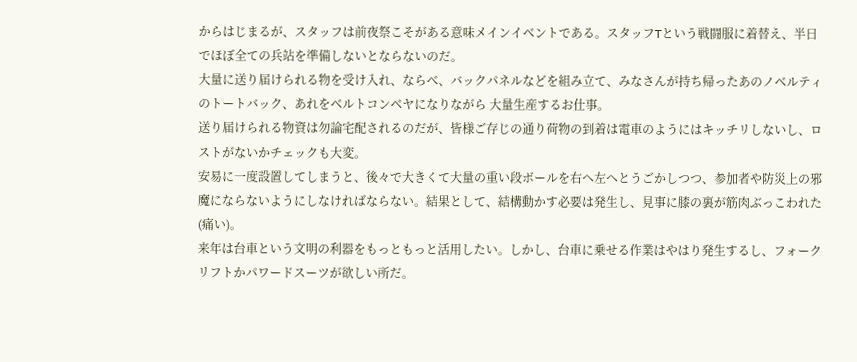からはじまるが、スタッフは前夜祭こそがある意味メインイベントである。スタッフTという戦闘服に着替え、半日でほぼ全ての兵站を準備しないとならないのだ。
大量に送り届けられる物を受け入れ、ならべ、バックパネルなどを組み立て、みなさんが持ち帰ったあのノベルティのトートバック、あれをベルトコンベヤになりながら 大量生産するお仕事。
送り届けられる物資は勿論宅配されるのだが、皆様ご存じの通り荷物の到着は電車のようにはキッチリしないし、ロストがないかチェックも大変。
安易に一度設置してしまうと、後々で大きくて大量の重い段ボールを右へ左へとうごかしつつ、参加者や防災上の邪魔にならないようにしなければならない。結果として、結構動かす必要は発生し、見事に膝の裏が筋肉ぶっこわれた(痛い)。
来年は台車という文明の利器をもっともっと活用したい。しかし、台車に乗せる作業はやはり発生するし、フォークリフトかパワードスーツが欲しい所だ。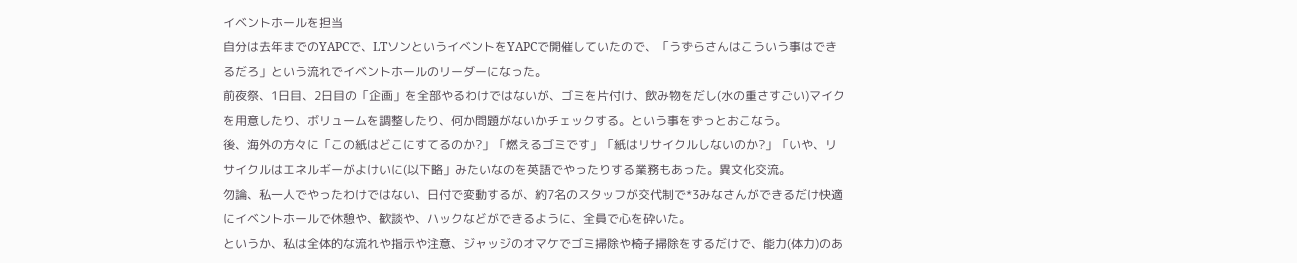イベントホールを担当
自分は去年までのYAPCで、LTソンというイベントをYAPCで開催していたので、「うずらさんはこういう事はできるだろ」という流れでイベントホールのリーダーになった。
前夜祭、1日目、2日目の「企画」を全部やるわけではないが、ゴミを片付け、飲み物をだし(水の重さすごい)マイクを用意したり、ボリュームを調整したり、何か問題がないかチェックする。という事をずっとおこなう。
後、海外の方々に「この紙はどこにすてるのか?」「燃えるゴミです」「紙はリサイクルしないのか?」「いや、リサイクルはエネルギーがよけいに(以下略」みたいなのを英語でやったりする業務もあった。異文化交流。
勿論、私一人でやったわけではない、日付で変動するが、約7名のスタッフが交代制で*3みなさんができるだけ快適にイベントホールで休憩や、歓談や、ハックなどができるように、全員で心を砕いた。
というか、私は全体的な流れや指示や注意、ジャッジのオマケでゴミ掃除や椅子掃除をするだけで、能力(体力)のあ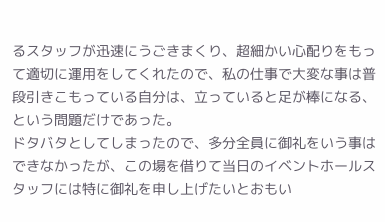るスタッフが迅速にうごきまくり、超細かい心配りをもって適切に運用をしてくれたので、私の仕事で大変な事は普段引きこもっている自分は、立っていると足が棒になる、という問題だけであった。
ドタバタとしてしまったので、多分全員に御礼をいう事はできなかったが、この場を借りて当日のイベントホールスタッフには特に御礼を申し上げたいとおもい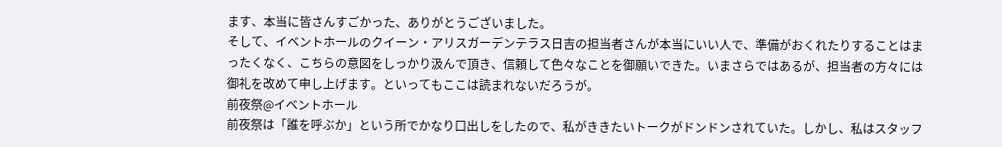ます、本当に皆さんすごかった、ありがとうございました。
そして、イベントホールのクイーン・アリスガーデンテラス日吉の担当者さんが本当にいい人で、準備がおくれたりすることはまったくなく、こちらの意図をしっかり汲んで頂き、信頼して色々なことを御願いできた。いまさらではあるが、担当者の方々には御礼を改めて申し上げます。といってもここは読まれないだろうが。
前夜祭@イベントホール
前夜祭は「誰を呼ぶか」という所でかなり口出しをしたので、私がききたいトークがドンドンされていた。しかし、私はスタッフ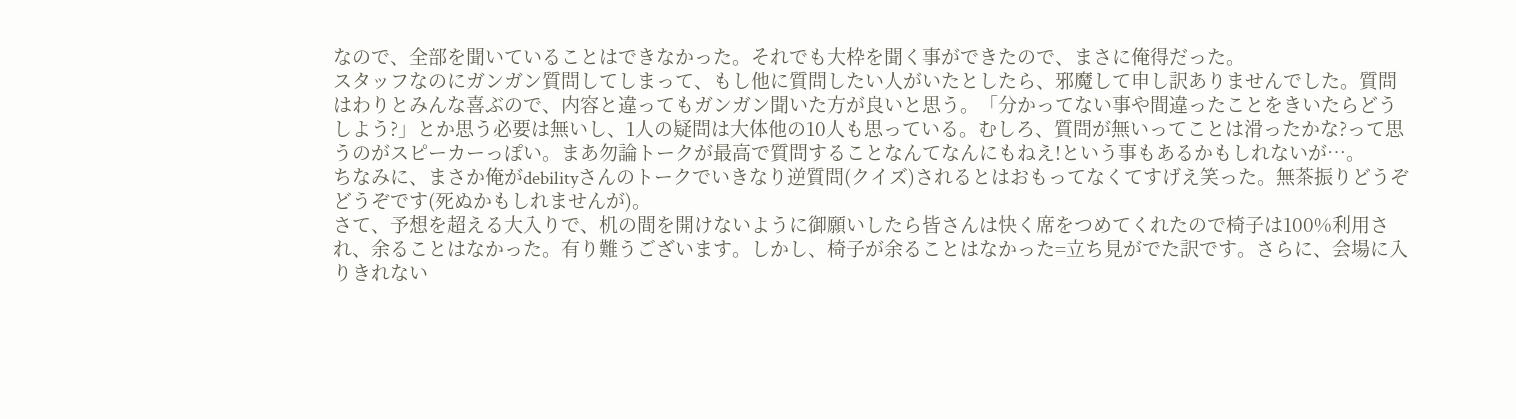なので、全部を聞いていることはできなかった。それでも大枠を聞く事ができたので、まさに俺得だった。
スタッフなのにガンガン質問してしまって、もし他に質問したい人がいたとしたら、邪魔して申し訳ありませんでした。質問はわりとみんな喜ぶので、内容と違ってもガンガン聞いた方が良いと思う。「分かってない事や間違ったことをきいたらどうしよう?」とか思う必要は無いし、1人の疑問は大体他の10人も思っている。むしろ、質問が無いってことは滑ったかな?って思うのがスピーカーっぽい。まあ勿論トークが最高で質問することなんてなんにもねえ!という事もあるかもしれないが…。
ちなみに、まさか俺がdebilityさんのトークでいきなり逆質問(クイズ)されるとはおもってなくてすげえ笑った。無茶振りどうぞどうぞです(死ぬかもしれませんが)。
さて、予想を超える大入りで、机の間を開けないように御願いしたら皆さんは快く席をつめてくれたので椅子は100%利用され、余ることはなかった。有り難うございます。しかし、椅子が余ることはなかった=立ち見がでた訳です。さらに、会場に入りきれない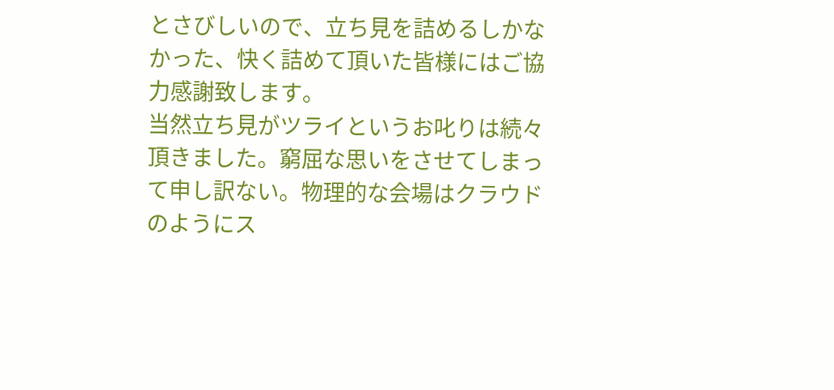とさびしいので、立ち見を詰めるしかなかった、快く詰めて頂いた皆様にはご協力感謝致します。
当然立ち見がツライというお叱りは続々頂きました。窮屈な思いをさせてしまって申し訳ない。物理的な会場はクラウドのようにス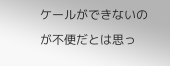ケールができないのが不便だとは思っ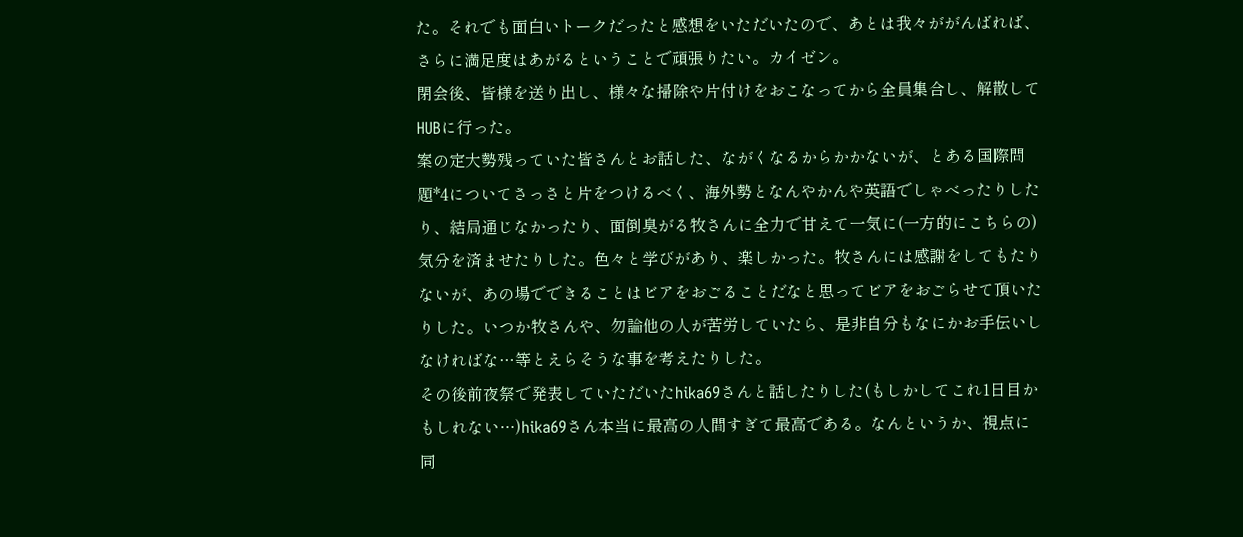た。それでも面白いトークだったと感想をいただいたので、あとは我々ががんばれば、さらに満足度はあがるということで頑張りたい。カイゼン。
閉会後、皆様を送り出し、様々な掃除や片付けをおこなってから全員集合し、解散してHUBに行った。
案の定大勢残っていた皆さんとお話した、ながくなるからかかないが、とある国際問題*4についてさっさと片をつけるべく、海外勢となんやかんや英語でしゃべったりしたり、結局通じなかったり、面倒臭がる牧さんに全力で甘えて一気に(一方的にこちらの)気分を済ませたりした。色々と学びがあり、楽しかった。牧さんには感謝をしてもたりないが、あの場でできることはビアをおごることだなと思ってビアをおごらせて頂いたりした。いつか牧さんや、勿論他の人が苦労していたら、是非自分もなにかお手伝いしなければな…等とえらそうな事を考えたりした。
その後前夜祭で発表していただいたhika69さんと話したりした(もしかしてこれ1日目かもしれない…)hika69さん本当に最高の人間すぎて最高である。なんというか、視点に同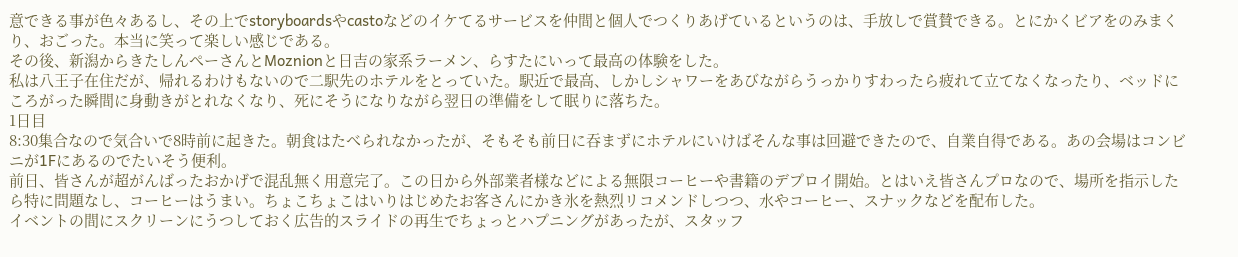意できる事が色々あるし、その上でstoryboardsやcastoなどのイケてるサービスを仲間と個人でつくりあげているというのは、手放しで賞賛できる。とにかくビアをのみまくり、おごった。本当に笑って楽しい感じである。
その後、新潟からきたしんぺーさんとMoznionと日吉の家系ラーメン、らすたにいって最高の体験をした。
私は八王子在住だが、帰れるわけもないので二駅先のホテルをとっていた。駅近で最高、しかしシャワーをあびながらうっかりすわったら疲れて立てなくなったり、ベッドにころがった瞬間に身動きがとれなくなり、死にそうになりながら翌日の準備をして眠りに落ちた。
1日目
8:30集合なので気合いで8時前に起きた。朝食はたべられなかったが、そもそも前日に吞まずにホテルにいけばそんな事は回避できたので、自業自得である。あの会場はコンビニが1Fにあるのでたいそう便利。
前日、皆さんが超がんばったおかげで混乱無く用意完了。この日から外部業者樣などによる無限コーヒーや書籍のデプロイ開始。とはいえ皆さんプロなので、場所を指示したら特に問題なし、コーヒーはうまい。ちょこちょこはいりはじめたお客さんにかき氷を熱烈リコメンドしつつ、水やコーヒー、スナックなどを配布した。
イベントの間にスクリーンにうつしておく広告的スライドの再生でちょっとハプニングがあったが、スタッフ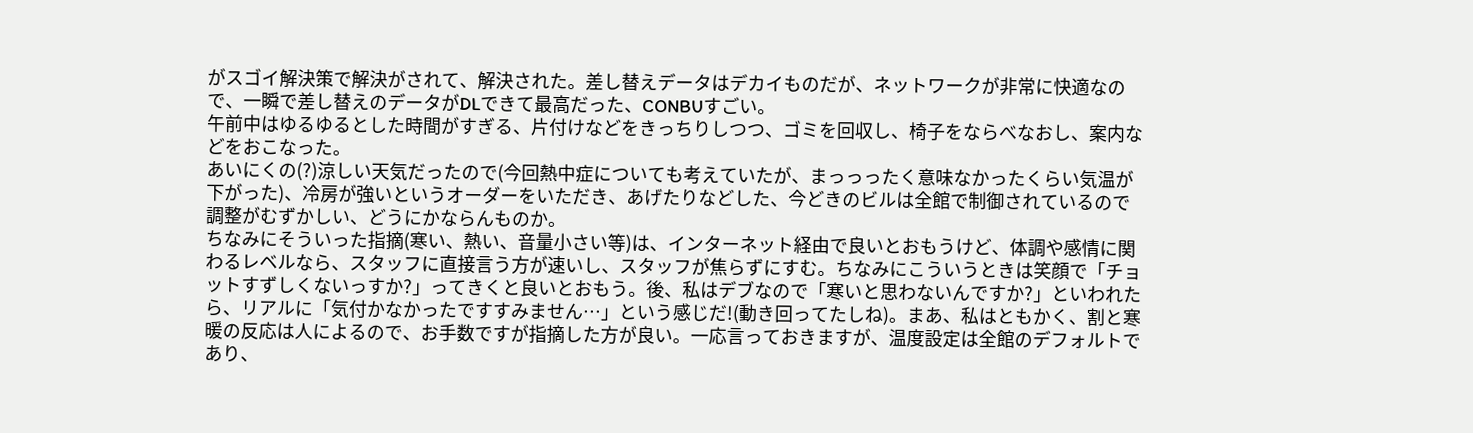がスゴイ解決策で解決がされて、解決された。差し替えデータはデカイものだが、ネットワークが非常に快適なので、一瞬で差し替えのデータがDLできて最高だった、CONBUすごい。
午前中はゆるゆるとした時間がすぎる、片付けなどをきっちりしつつ、ゴミを回収し、椅子をならべなおし、案内などをおこなった。
あいにくの(?)涼しい天気だったので(今回熱中症についても考えていたが、まっっったく意味なかったくらい気温が下がった)、冷房が強いというオーダーをいただき、あげたりなどした、今どきのビルは全館で制御されているので調整がむずかしい、どうにかならんものか。
ちなみにそういった指摘(寒い、熱い、音量小さい等)は、インターネット経由で良いとおもうけど、体調や感情に関わるレベルなら、スタッフに直接言う方が速いし、スタッフが焦らずにすむ。ちなみにこういうときは笑顔で「チョットすずしくないっすか?」ってきくと良いとおもう。後、私はデブなので「寒いと思わないんですか?」といわれたら、リアルに「気付かなかったですすみません…」という感じだ!(動き回ってたしね)。まあ、私はともかく、割と寒暖の反応は人によるので、お手数ですが指摘した方が良い。一応言っておきますが、温度設定は全館のデフォルトであり、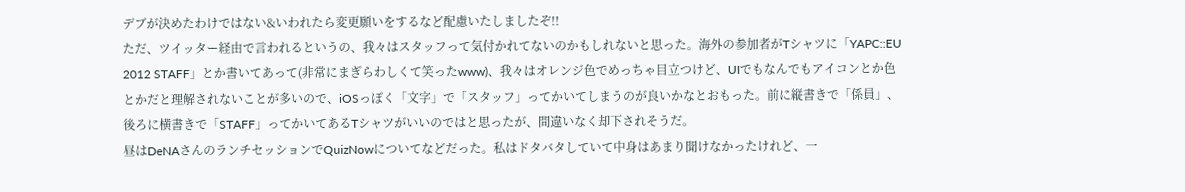デブが決めたわけではない&いわれたら変更願いをするなど配慮いたしましたぞ!!
ただ、ツイッター経由で言われるというの、我々はスタッフって気付かれてないのかもしれないと思った。海外の参加者がTシャツに「YAPC::EU 2012 STAFF」とか書いてあって(非常にまぎらわしくて笑ったwww)、我々はオレンジ色でめっちゃ目立つけど、UIでもなんでもアイコンとか色とかだと理解されないことが多いので、iOSっぽく「文字」で「スタッフ」ってかいてしまうのが良いかなとおもった。前に縦書きで「係員」、後ろに横書きで「STAFF」ってかいてあるTシャツがいいのではと思ったが、間違いなく却下されそうだ。
昼はDeNAさんのランチセッションでQuizNowについてなどだった。私はドタバタしていて中身はあまり聞けなかったけれど、一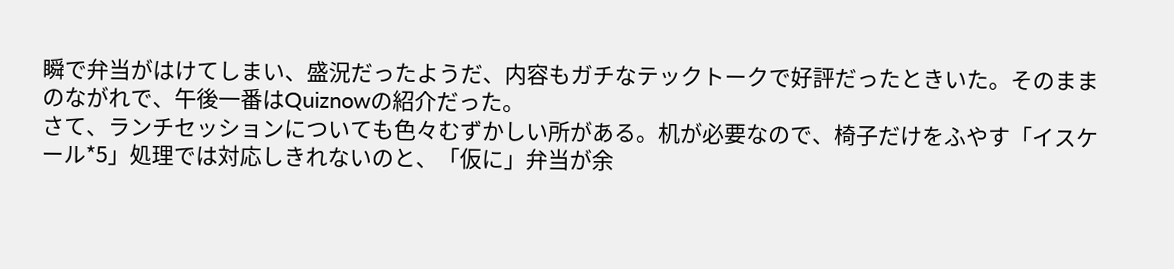瞬で弁当がはけてしまい、盛況だったようだ、内容もガチなテックトークで好評だったときいた。そのままのながれで、午後一番はQuiznowの紹介だった。
さて、ランチセッションについても色々むずかしい所がある。机が必要なので、椅子だけをふやす「イスケール*5」処理では対応しきれないのと、「仮に」弁当が余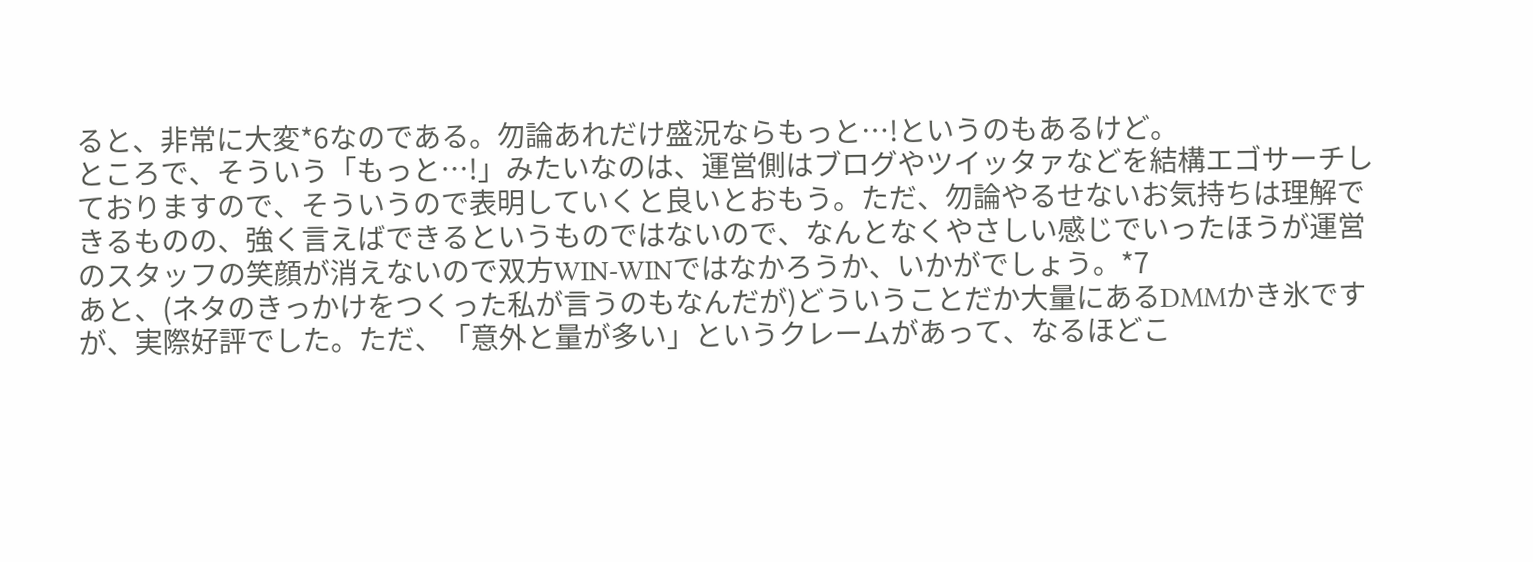ると、非常に大変*6なのである。勿論あれだけ盛況ならもっと…!というのもあるけど。
ところで、そういう「もっと…!」みたいなのは、運営側はブログやツイッタァなどを結構エゴサーチしておりますので、そういうので表明していくと良いとおもう。ただ、勿論やるせないお気持ちは理解できるものの、強く言えばできるというものではないので、なんとなくやさしい感じでいったほうが運営のスタッフの笑顔が消えないので双方WIN-WINではなかろうか、いかがでしょう。*7
あと、(ネタのきっかけをつくった私が言うのもなんだが)どういうことだか大量にあるDMMかき氷ですが、実際好評でした。ただ、「意外と量が多い」というクレームがあって、なるほどこ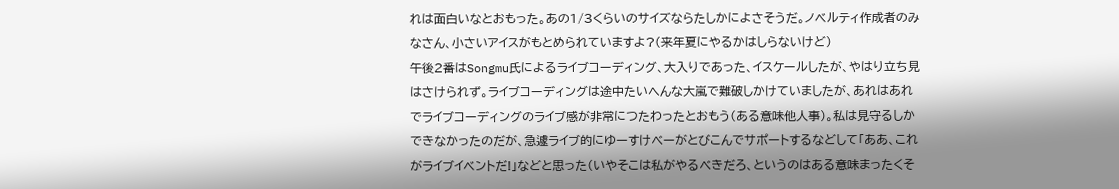れは面白いなとおもった。あの1/3くらいのサイズならたしかによさそうだ。ノベルティ作成者のみなさん、小さいアイスがもとめられていますよ?(来年夏にやるかはしらないけど)
午後2番はSongmu氏によるライブコーディング、大入りであった、イスケールしたが、やはり立ち見はさけられず。ライブコーディングは途中たいへんな大嵐で難破しかけていましたが、あれはあれでライブコーディングのライブ感が非常につたわったとおもう(ある意味他人事)。私は見守るしかできなかったのだが、急遽ライブ的にゆーすけべーがとびこんでサポートするなどして「ああ、これがライブイベントだ!」などと思った(いやそこは私がやるべきだろ、というのはある意味まったくそ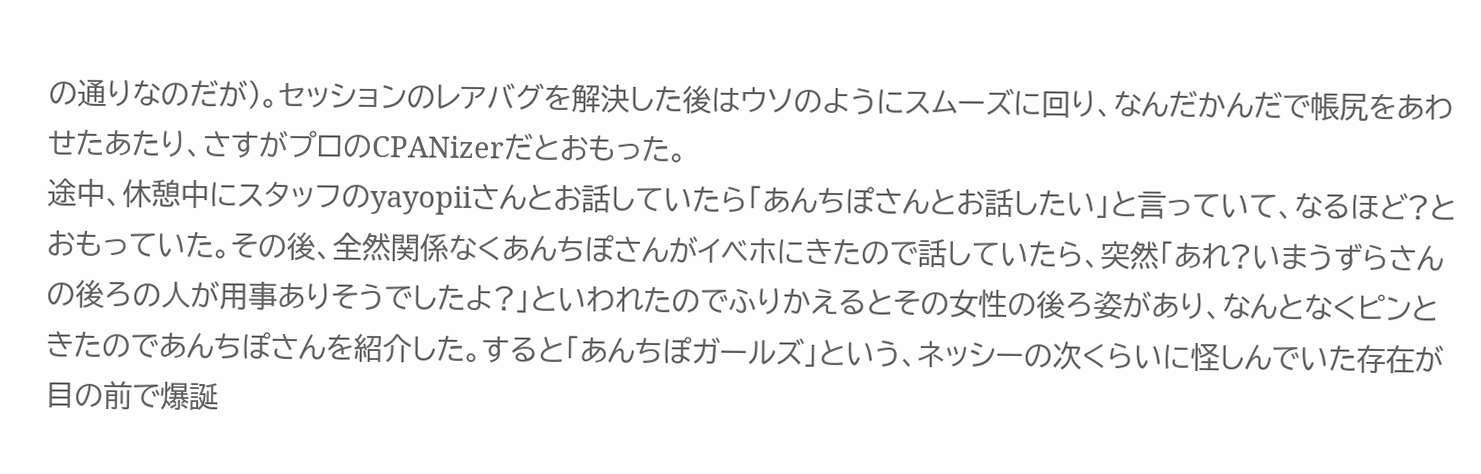の通りなのだが)。セッションのレアバグを解決した後はウソのようにスムーズに回り、なんだかんだで帳尻をあわせたあたり、さすがプロのCPANizerだとおもった。
途中、休憩中にスタッフのyayopiiさんとお話していたら「あんちぽさんとお話したい」と言っていて、なるほど?とおもっていた。その後、全然関係なくあんちぽさんがイベホにきたので話していたら、突然「あれ?いまうずらさんの後ろの人が用事ありそうでしたよ?」といわれたのでふりかえるとその女性の後ろ姿があり、なんとなくピンときたのであんちぽさんを紹介した。すると「あんちぽガールズ」という、ネッシーの次くらいに怪しんでいた存在が目の前で爆誕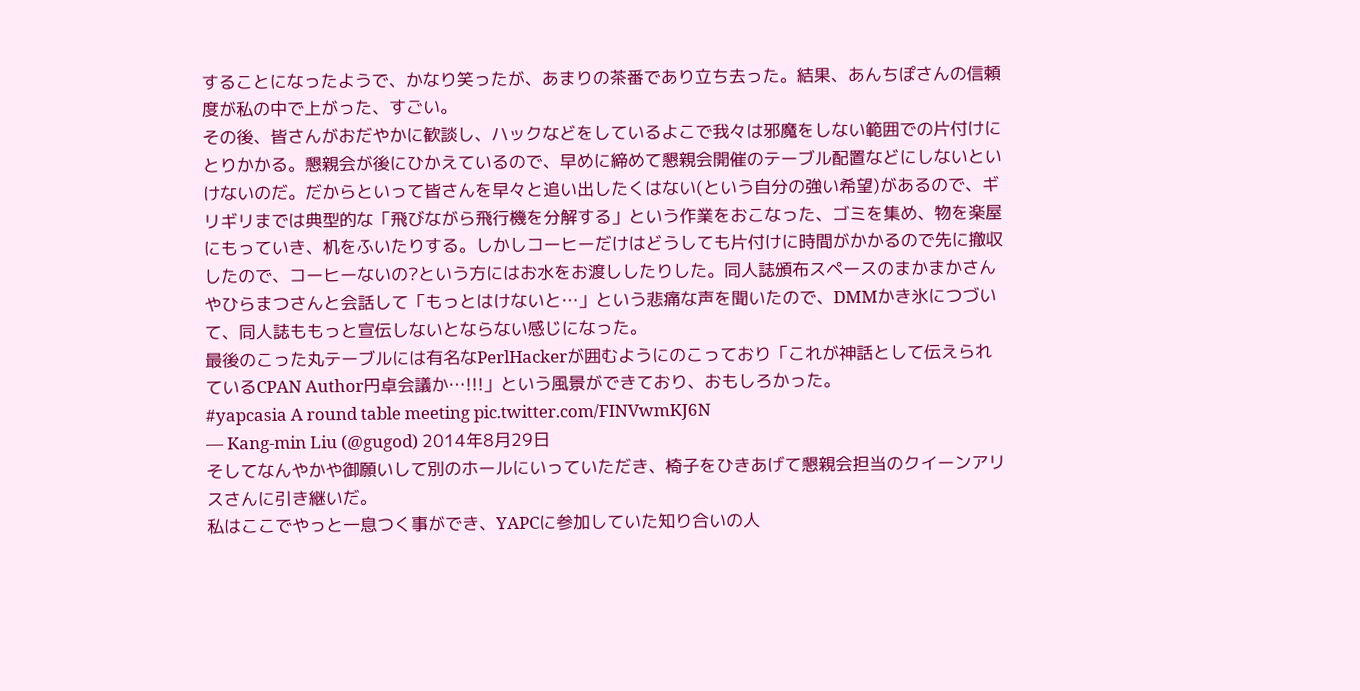することになったようで、かなり笑ったが、あまりの茶番であり立ち去った。結果、あんちぽさんの信頼度が私の中で上がった、すごい。
その後、皆さんがおだやかに歓談し、ハックなどをしているよこで我々は邪魔をしない範囲での片付けにとりかかる。懇親会が後にひかえているので、早めに締めて懇親会開催のテーブル配置などにしないといけないのだ。だからといって皆さんを早々と追い出したくはない(という自分の強い希望)があるので、ギリギリまでは典型的な「飛びながら飛行機を分解する」という作業をおこなった、ゴミを集め、物を楽屋にもっていき、机をふいたりする。しかしコーヒーだけはどうしても片付けに時間がかかるので先に撤収したので、コーヒーないの?という方にはお水をお渡ししたりした。同人誌頒布スペースのまかまかさんやひらまつさんと会話して「もっとはけないと…」という悲痛な声を聞いたので、DMMかき氷につづいて、同人誌ももっと宣伝しないとならない感じになった。
最後のこった丸テーブルには有名なPerlHackerが囲むようにのこっており「これが神話として伝えられているCPAN Author円卓会議か…!!!」という風景ができており、おもしろかった。
#yapcasia A round table meeting pic.twitter.com/FINVwmKJ6N
— Kang-min Liu (@gugod) 2014年8月29日
そしてなんやかや御願いして別のホールにいっていただき、椅子をひきあげて懇親会担当のクイーンアリスさんに引き継いだ。
私はここでやっと一息つく事ができ、YAPCに参加していた知り合いの人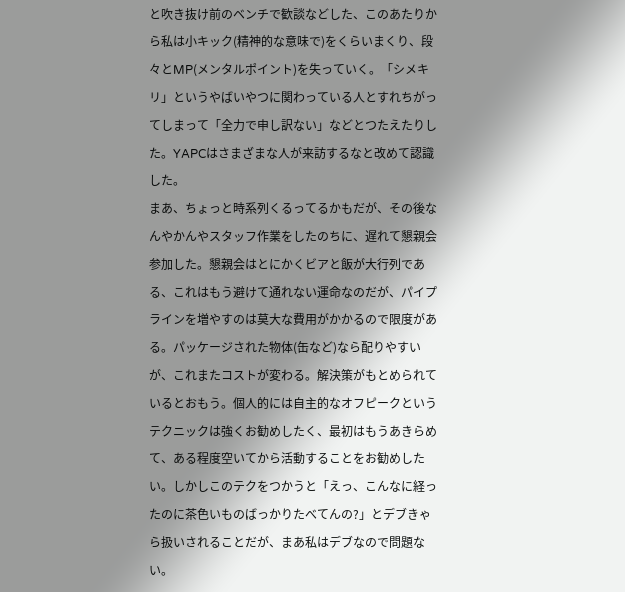と吹き抜け前のベンチで歓談などした、このあたりから私は小キック(精神的な意味で)をくらいまくり、段々とMP(メンタルポイント)を失っていく。「シメキリ」というやばいやつに関わっている人とすれちがってしまって「全力で申し訳ない」などとつたえたりした。YAPCはさまざまな人が来訪するなと改めて認識した。
まあ、ちょっと時系列くるってるかもだが、その後なんやかんやスタッフ作業をしたのちに、遅れて懇親会参加した。懇親会はとにかくビアと飯が大行列である、これはもう避けて通れない運命なのだが、パイプラインを増やすのは莫大な費用がかかるので限度がある。パッケージされた物体(缶など)なら配りやすいが、これまたコストが変わる。解決策がもとめられているとおもう。個人的には自主的なオフピークというテクニックは強くお勧めしたく、最初はもうあきらめて、ある程度空いてから活動することをお勧めしたい。しかしこのテクをつかうと「えっ、こんなに経ったのに茶色いものばっかりたべてんの?」とデブきゃら扱いされることだが、まあ私はデブなので問題ない。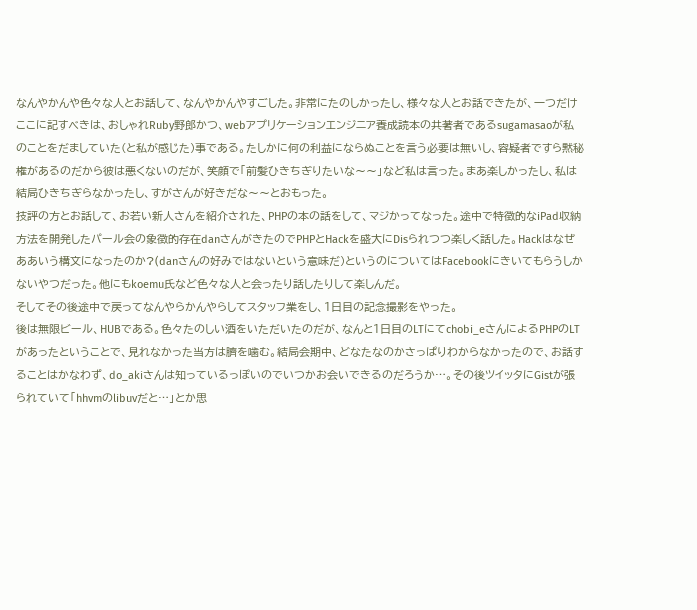なんやかんや色々な人とお話して、なんやかんやすごした。非常にたのしかったし、様々な人とお話できたが、一つだけここに記すべきは、おしゃれRuby野郎かつ、webアプリケーションエンジニア養成読本の共著者であるsugamasaoが私のことをだましていた(と私が感じた)事である。たしかに何の利益にならぬことを言う必要は無いし、容疑者ですら黙秘権があるのだから彼は悪くないのだが、笑顔で「前髪ひきちぎりたいな〜〜」など私は言った。まあ楽しかったし、私は結局ひきちぎらなかったし、すがさんが好きだな〜〜とおもった。
技評の方とお話して、お若い新人さんを紹介された、PHPの本の話をして、マジかってなった。途中で特徴的なiPad収納方法を開発したパール会の象徴的存在danさんがきたのでPHPとHackを盛大にDisられつつ楽しく話した。Hackはなぜああいう構文になったのか?(danさんの好みではないという意味だ)というのについてはFacebookにきいてもらうしかないやつだった。他にもkoemu氏など色々な人と会ったり話したりして楽しんだ。
そしてその後途中で戻ってなんやらかんやらしてスタッフ業をし、1日目の記念撮影をやった。
後は無限ビール、HUBである。色々たのしい酒をいただいたのだが、なんと1日目のLTにてchobi_eさんによるPHPのLTがあったということで、見れなかった当方は臍を噛む。結局会期中、どなたなのかさっぱりわからなかったので、お話することはかなわず、do_akiさんは知っているっぽいのでいつかお会いできるのだろうか…。その後ツイッタにGistが張られていて「hhvmのlibuvだと…」とか思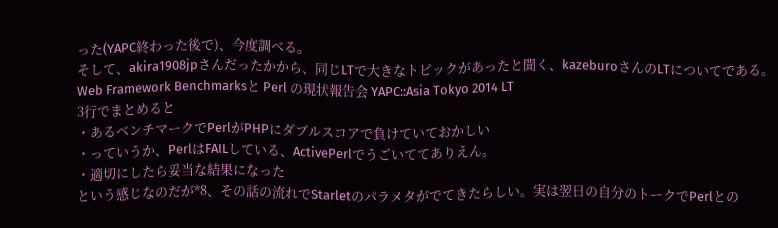った(YAPC終わった後で)、今度調べる。
そして、akira1908jpさんだったかから、同じLTで大きなトピックがあったと聞く、kazeburoさんのLTについてである。
Web Framework Benchmarksと Perl の現状報告会 YAPC::Asia Tokyo 2014 LT
3行でまとめると
・あるベンチマークでPerlがPHPにダブルスコアで負けていておかしい
・っていうか、PerlはFAILしている、ActivePerlでうごいててありえん。
・適切にしたら妥当な結果になった
という感じなのだが*8、その話の流れでStarletのパラメタがでてきたらしい。実は翌日の自分のトークでPerlとの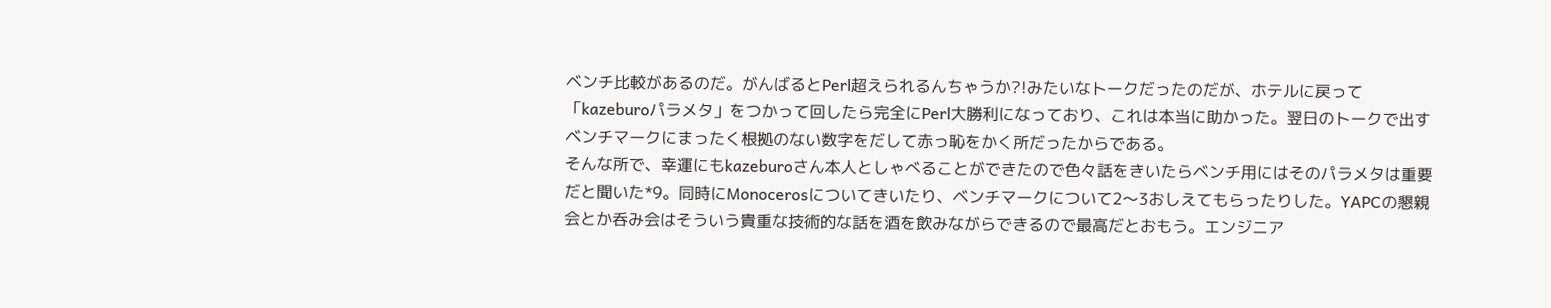ベンチ比較があるのだ。がんばるとPerl超えられるんちゃうか?!みたいなトークだったのだが、ホテルに戻って「kazeburoパラメタ」をつかって回したら完全にPerl大勝利になっており、これは本当に助かった。翌日のトークで出すベンチマークにまったく根拠のない数字をだして赤っ恥をかく所だったからである。
そんな所で、幸運にもkazeburoさん本人としゃべることができたので色々話をきいたらベンチ用にはそのパラメタは重要だと聞いた*9。同時にMonocerosについてきいたり、ベンチマークについて2〜3おしえてもらったりした。YAPCの懇親会とか呑み会はそういう貴重な技術的な話を酒を飲みながらできるので最高だとおもう。エンジニア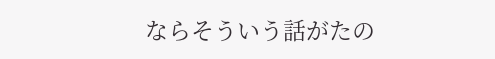ならそういう話がたの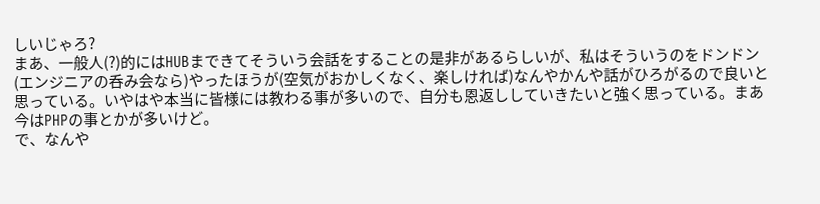しいじゃろ?
まあ、一般人(?)的にはHUBまできてそういう会話をすることの是非があるらしいが、私はそういうのをドンドン(エンジニアの呑み会なら)やったほうが(空気がおかしくなく、楽しければ)なんやかんや話がひろがるので良いと思っている。いやはや本当に皆様には教わる事が多いので、自分も恩返ししていきたいと強く思っている。まあ今はPHPの事とかが多いけど。
で、なんや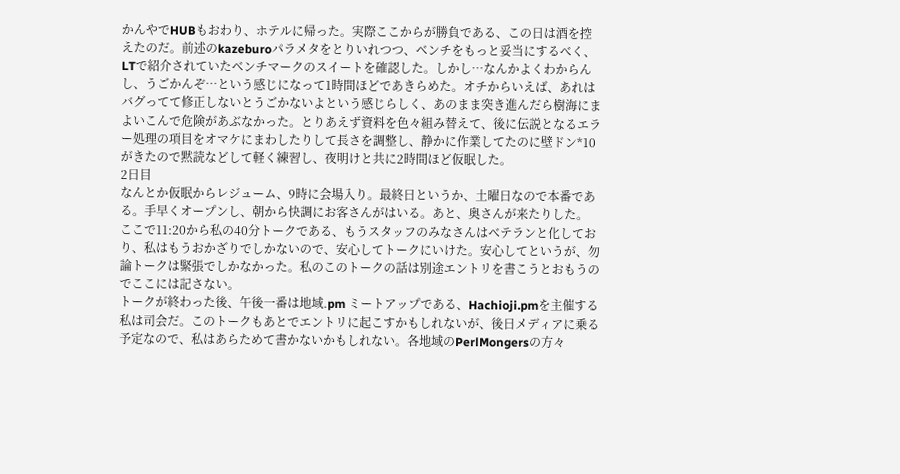かんやでHUBもおわり、ホテルに帰った。実際ここからが勝負である、この日は酒を控えたのだ。前述のkazeburoパラメタをとりいれつつ、ベンチをもっと妥当にするべく、LTで紹介されていたベンチマークのスイートを確認した。しかし…なんかよくわからんし、うごかんぞ…という感じになって1時間ほどであきらめた。オチからいえば、あれはバグってて修正しないとうごかないよという感じらしく、あのまま突き進んだら樹海にまよいこんで危険があぶなかった。とりあえず資料を色々組み替えて、後に伝説となるエラー処理の項目をオマケにまわしたりして長さを調整し、静かに作業してたのに壁ドン*10がきたので黙読などして軽く練習し、夜明けと共に2時間ほど仮眠した。
2日目
なんとか仮眠からレジューム、9時に会場入り。最終日というか、土曜日なので本番である。手早くオープンし、朝から快調にお客さんがはいる。あと、奥さんが来たりした。
ここで11:20から私の40分トークである、もうスタッフのみなさんはベテランと化しており、私はもうおかざりでしかないので、安心してトークにいけた。安心してというが、勿論トークは緊張でしかなかった。私のこのトークの話は別途エントリを書こうとおもうのでここには記さない。
トークが終わった後、午後一番は地域.pm ミートアップである、Hachioji.pmを主催する私は司会だ。このトークもあとでエントリに起こすかもしれないが、後日メディアに乗る予定なので、私はあらためて書かないかもしれない。各地域のPerlMongersの方々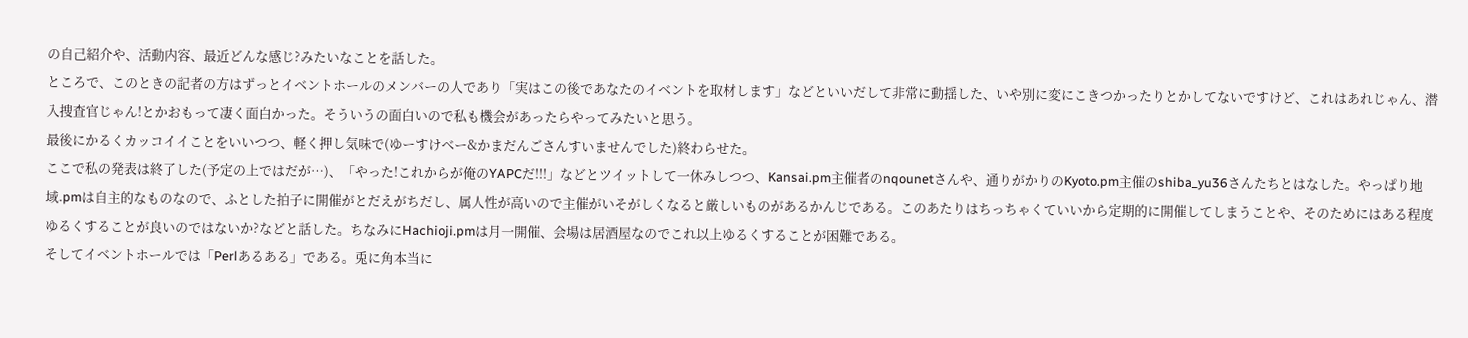の自己紹介や、活動内容、最近どんな感じ?みたいなことを話した。
ところで、このときの記者の方はずっとイベントホールのメンバーの人であり「実はこの後であなたのイベントを取材します」などといいだして非常に動揺した、いや別に変にこきつかったりとかしてないですけど、これはあれじゃん、潜入捜査官じゃん!とかおもって凄く面白かった。そういうの面白いので私も機会があったらやってみたいと思う。
最後にかるくカッコイイことをいいつつ、軽く押し気味で(ゆーすけべー&かまだんごさんすいませんでした)終わらせた。
ここで私の発表は終了した(予定の上ではだが…)、「やった!これからが俺のYAPCだ!!!」などとツイットして一休みしつつ、Kansai.pm主催者のnqounetさんや、通りがかりのKyoto.pm主催のshiba_yu36さんたちとはなした。やっぱり地域.pmは自主的なものなので、ふとした拍子に開催がとだえがちだし、属人性が高いので主催がいそがしくなると厳しいものがあるかんじである。このあたりはちっちゃくていいから定期的に開催してしまうことや、そのためにはある程度ゆるくすることが良いのではないか?などと話した。ちなみにHachioji.pmは月一開催、会場は居酒屋なのでこれ以上ゆるくすることが困難である。
そしてイベントホールでは「Perlあるある」である。兎に角本当に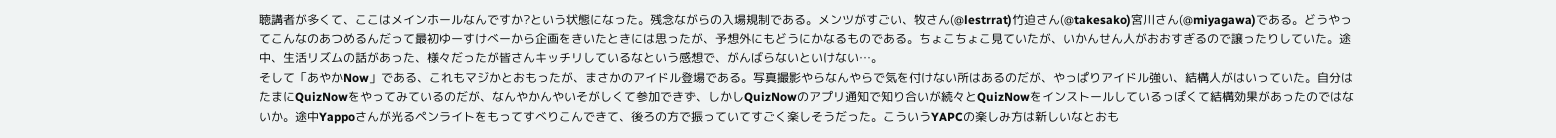聴講者が多くて、ここはメインホールなんですか?という状態になった。残念ながらの入場規制である。メンツがすごい、牧さん(@lestrrat)竹迫さん(@takesako)宮川さん(@miyagawa)である。どうやってこんなのあつめるんだって最初ゆーすけべーから企画をきいたときには思ったが、予想外にもどうにかなるものである。ちょこちょこ見ていたが、いかんせん人がおおすぎるので譲ったりしていた。途中、生活リズムの話があった、様々だったが皆さんキッチリしているなという感想で、がんばらないといけない…。
そして「あやかNow」である、これもマジかとおもったが、まさかのアイドル登場である。写真撮影やらなんやらで気を付けない所はあるのだが、やっぱりアイドル強い、結構人がはいっていた。自分はたまにQuizNowをやってみているのだが、なんやかんやいそがしくて参加できず、しかしQuizNowのアプリ通知で知り合いが続々とQuizNowをインストールしているっぽくて結構効果があったのではないか。途中Yappoさんが光るペンライトをもってすべりこんできて、後ろの方で振っていてすごく楽しそうだった。こういうYAPCの楽しみ方は新しいなとおも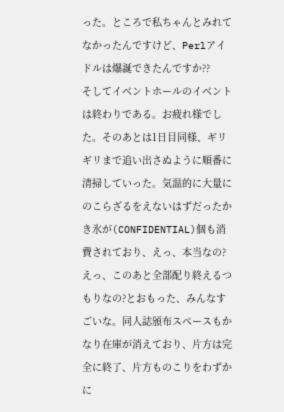った。ところで私ちゃんとみれてなかったんですけど、Perlアイドルは爆誕できたんですか??
そしてイベントホールのイベントは終わりである。お疲れ様でした。そのあとは1日目同様、ギリギリまで追い出さぬように順番に清掃していった。気温的に大量にのこらざるをえないはずだったかき氷が(CONFIDENTIAL)個も消費されており、えっ、本当なの?えっ、このあと全部配り終えるつもりなの?とおもった、みんなすごいな。同人誌頒布スペースもかなり在庫が消えており、片方は完全に終了、片方ものこりをわずかに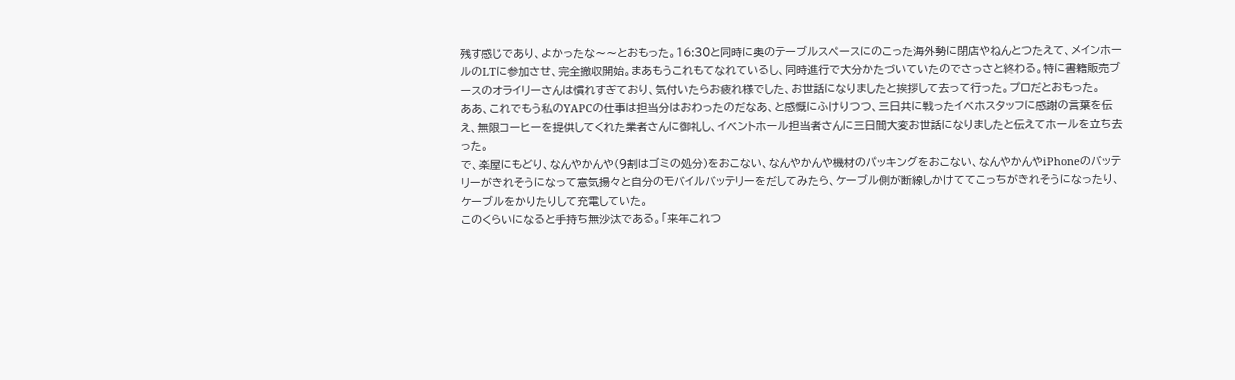残す感じであり、よかったな〜〜とおもった。16:30と同時に奥のテーブルスペースにのこった海外勢に閉店やねんとつたえて、メインホールのLTに参加させ、完全撤収開始。まあもうこれもてなれているし、同時進行で大分かたづいていたのでさっさと終わる。特に書籍販売ブースのオライリーさんは慣れすぎており、気付いたらお疲れ様でした、お世話になりましたと挨拶して去って行った。プロだとおもった。
ああ、これでもう私のYAPCの仕事は担当分はおわったのだなあ、と感慨にふけりつつ、三日共に戦ったイベホスタッフに感謝の言葉を伝え、無限コーヒーを提供してくれた業者さんに御礼し、イベントホール担当者さんに三日間大変お世話になりましたと伝えてホールを立ち去った。
で、楽屋にもどり、なんやかんや(9割はゴミの処分)をおこない、なんやかんや機材のパッキングをおこない、なんやかんやiPhoneのバッテリーがきれそうになって意気揚々と自分のモバイルバッテリーをだしてみたら、ケーブル側が断線しかけててこっちがきれそうになったり、ケーブルをかりたりして充電していた。
このくらいになると手持ち無沙汰である。「来年これつ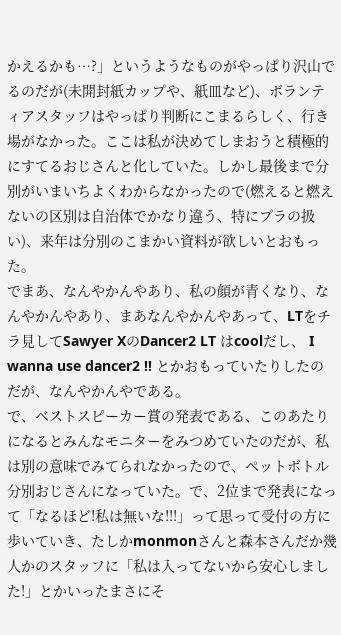かえるかも…?」というようなものがやっぱり沢山でるのだが(未開封紙カップや、紙皿など)、ボランティアスタッフはやっぱり判断にこまるらしく、行き場がなかった。ここは私が決めてしまおうと積極的にすてるおじさんと化していた。しかし最後まで分別がいまいちよくわからなかったので(燃えると燃えないの区別は自治体でかなり違う、特にプラの扱い)、来年は分別のこまかい資料が欲しいとおもった。
でまあ、なんやかんやあり、私の顔が青くなり、なんやかんやあり、まあなんやかんやあって、LTをチラ見してSawyer XのDancer2 LT はcoolだし、 I wanna use dancer2 !! とかおもっていたりしたのだが、なんやかんやである。
で、ベストスピーカー賞の発表である、このあたりになるとみんなモニターをみつめていたのだが、私は別の意味でみてられなかったので、ペットボトル分別おじさんになっていた。で、2位まで発表になって「なるほど!私は無いな!!!」って思って受付の方に歩いていき、たしかmonmonさんと森本さんだか幾人かのスタッフに「私は入ってないから安心しました!」とかいったまさにそ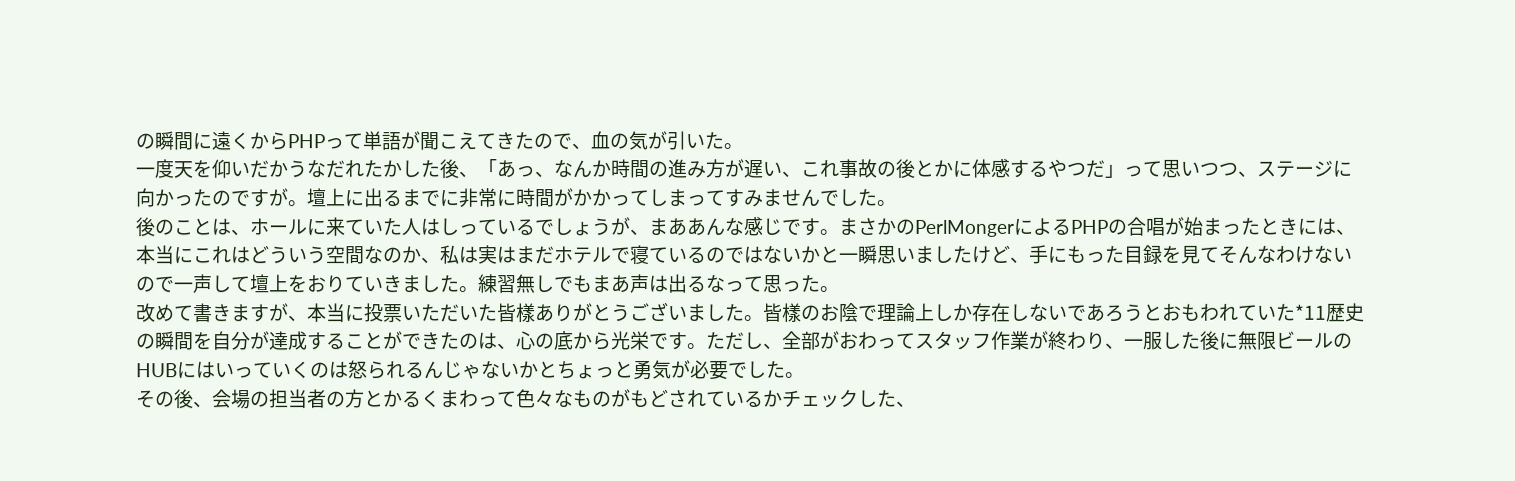の瞬間に遠くからPHPって単語が聞こえてきたので、血の気が引いた。
一度天を仰いだかうなだれたかした後、「あっ、なんか時間の進み方が遅い、これ事故の後とかに体感するやつだ」って思いつつ、ステージに向かったのですが。壇上に出るまでに非常に時間がかかってしまってすみませんでした。
後のことは、ホールに来ていた人はしっているでしょうが、まああんな感じです。まさかのPerlMongerによるPHPの合唱が始まったときには、本当にこれはどういう空間なのか、私は実はまだホテルで寝ているのではないかと一瞬思いましたけど、手にもった目録を見てそんなわけないので一声して壇上をおりていきました。練習無しでもまあ声は出るなって思った。
改めて書きますが、本当に投票いただいた皆樣ありがとうございました。皆樣のお陰で理論上しか存在しないであろうとおもわれていた*11歴史の瞬間を自分が達成することができたのは、心の底から光栄です。ただし、全部がおわってスタッフ作業が終わり、一服した後に無限ビールのHUBにはいっていくのは怒られるんじゃないかとちょっと勇気が必要でした。
その後、会場の担当者の方とかるくまわって色々なものがもどされているかチェックした、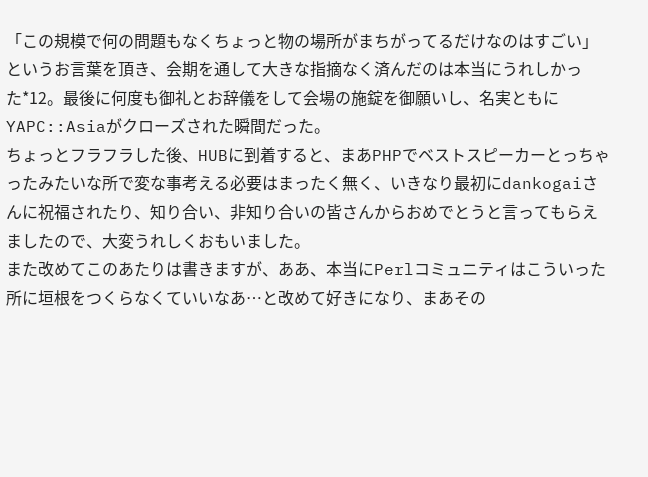「この規模で何の問題もなくちょっと物の場所がまちがってるだけなのはすごい」というお言葉を頂き、会期を通して大きな指摘なく済んだのは本当にうれしかった*12。最後に何度も御礼とお辞儀をして会場の施錠を御願いし、名実ともにYAPC::Asiaがクローズされた瞬間だった。
ちょっとフラフラした後、HUBに到着すると、まあPHPでベストスピーカーとっちゃったみたいな所で変な事考える必要はまったく無く、いきなり最初にdankogaiさんに祝福されたり、知り合い、非知り合いの皆さんからおめでとうと言ってもらえましたので、大変うれしくおもいました。
また改めてこのあたりは書きますが、ああ、本当にPerlコミュニティはこういった所に垣根をつくらなくていいなあ…と改めて好きになり、まあその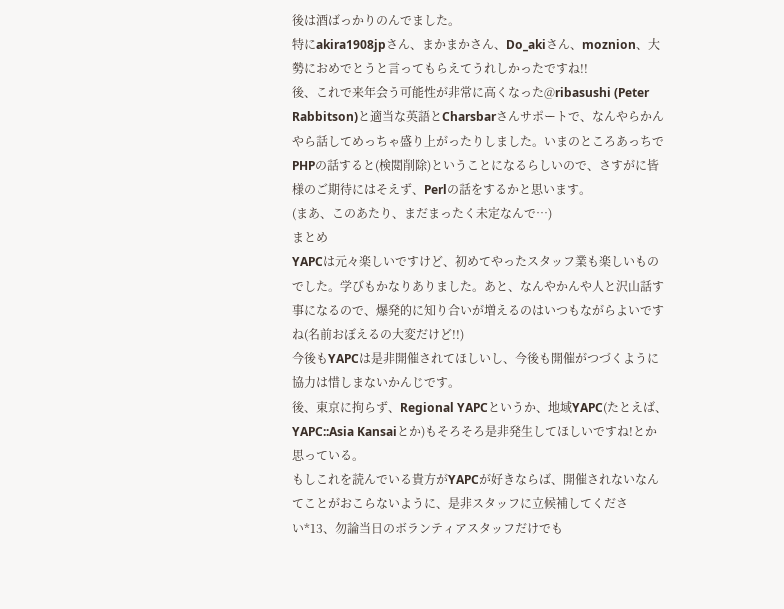後は酒ばっかりのんでました。
特にakira1908jpさん、まかまかさん、Do_akiさん、moznion、大勢におめでとうと言ってもらえてうれしかったですね!!
後、これで来年会う可能性が非常に高くなった@ribasushi (Peter Rabbitson)と適当な英語とCharsbarさんサポートで、なんやらかんやら話してめっちゃ盛り上がったりしました。いまのところあっちでPHPの話すると(検閲削除)ということになるらしいので、さすがに皆様のご期待にはそえず、Perlの話をするかと思います。
(まあ、このあたり、まだまったく未定なんで…)
まとめ
YAPCは元々楽しいですけど、初めてやったスタッフ業も楽しいものでした。学びもかなりありました。あと、なんやかんや人と沢山話す事になるので、爆発的に知り合いが増えるのはいつもながらよいですね(名前おぼえるの大変だけど!!)
今後もYAPCは是非開催されてほしいし、今後も開催がつづくように協力は惜しまないかんじです。
後、東京に拘らず、Regional YAPCというか、地域YAPC(たとえば、YAPC::Asia Kansaiとか)もそろそろ是非発生してほしいですね!とか思っている。
もしこれを読んでいる貴方がYAPCが好きならば、開催されないなんてことがおこらないように、是非スタッフに立候補してください*13、勿論当日のボランティアスタッフだけでも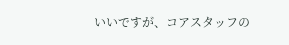いいですが、コアスタッフの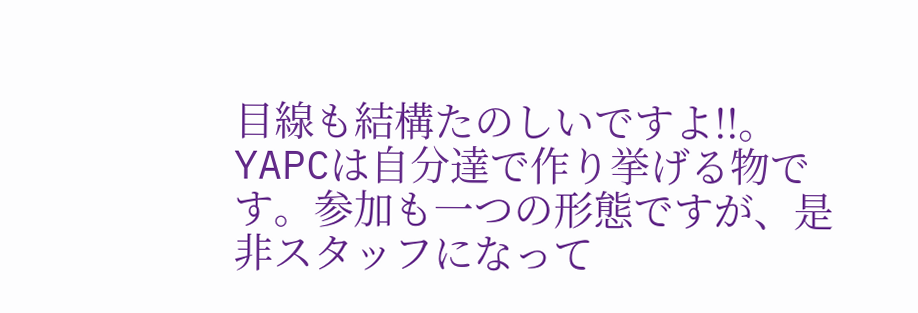目線も結構たのしいですよ!!。
YAPCは自分達で作り挙げる物です。参加も一つの形態ですが、是非スタッフになって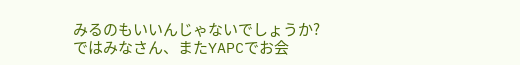みるのもいいんじゃないでしょうか?
ではみなさん、またYAPCでお会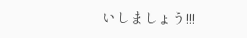いしましょう!!!